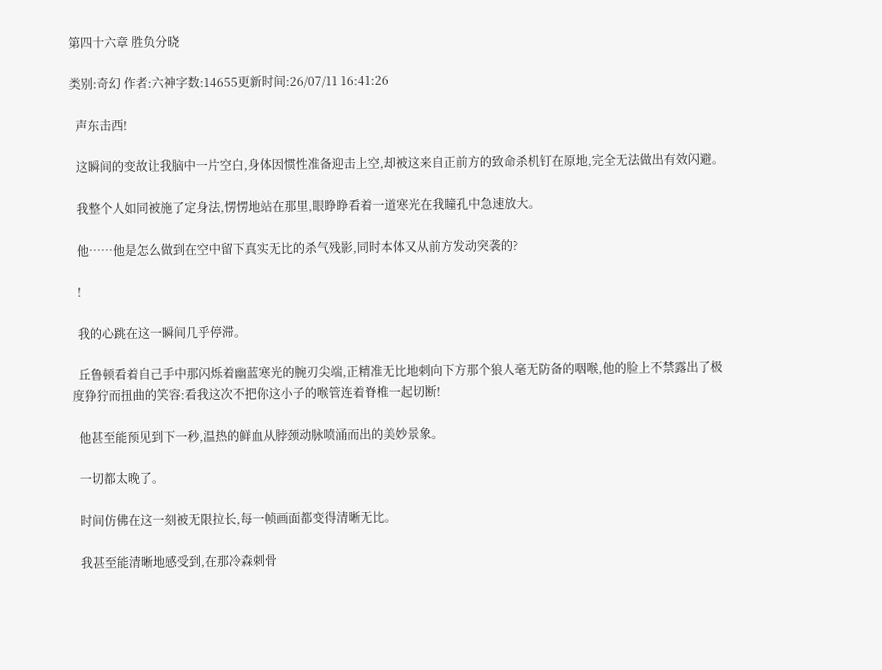第四十六章 胜负分晓

类别:奇幻 作者:六神字数:14655更新时间:26/07/11 16:41:26

  声东击西!

  这瞬间的变故让我脑中一片空白,身体因惯性准备迎击上空,却被这来自正前方的致命杀机钉在原地,完全无法做出有效闪避。

  我整个人如同被施了定身法,愣愣地站在那里,眼睁睁看着一道寒光在我瞳孔中急速放大。

  他……他是怎么做到在空中留下真实无比的杀气残影,同时本体又从前方发动突袭的?

  !

  我的心跳在这一瞬间几乎停滞。

  丘鲁顿看着自己手中那闪烁着幽蓝寒光的腕刃尖端,正精准无比地刺向下方那个狼人毫无防备的咽喉,他的脸上不禁露出了极度狰狞而扭曲的笑容:看我这次不把你这小子的喉管连着脊椎一起切断!

  他甚至能预见到下一秒,温热的鲜血从脖颈动脉喷涌而出的美妙景象。

  一切都太晚了。

  时间仿佛在这一刻被无限拉长,每一帧画面都变得清晰无比。

  我甚至能清晰地感受到,在那冷森刺骨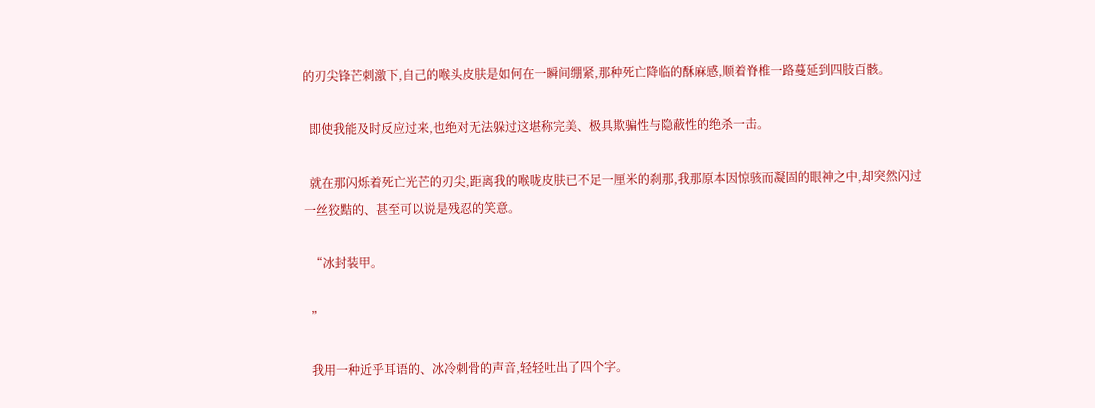的刃尖锋芒刺激下,自己的喉头皮肤是如何在一瞬间绷紧,那种死亡降临的酥麻感,顺着脊椎一路蔓延到四肢百骸。

  即使我能及时反应过来,也绝对无法躲过这堪称完美、极具欺骗性与隐蔽性的绝杀一击。

  就在那闪烁着死亡光芒的刃尖,距离我的喉咙皮肤已不足一厘米的刹那,我那原本因惊骇而凝固的眼神之中,却突然闪过一丝狡黠的、甚至可以说是残忍的笑意。

  “冰封装甲。

  ”

  我用一种近乎耳语的、冰冷刺骨的声音,轻轻吐出了四个字。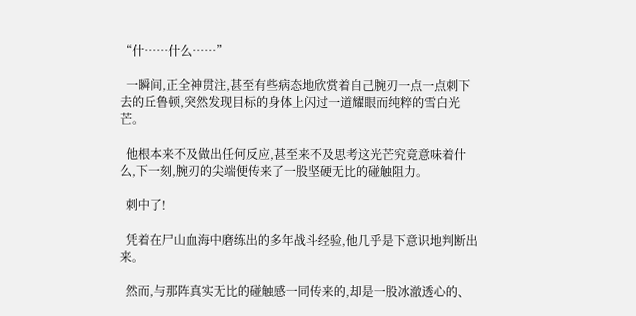“什……什么……”

  一瞬间,正全神贯注,甚至有些病态地欣赏着自己腕刃一点一点刺下去的丘鲁顿,突然发现目标的身体上闪过一道耀眼而纯粹的雪白光芒。

  他根本来不及做出任何反应,甚至来不及思考这光芒究竟意味着什么,下一刻,腕刃的尖端便传来了一股坚硬无比的碰触阻力。

  刺中了!

  凭着在尸山血海中磨练出的多年战斗经验,他几乎是下意识地判断出来。

  然而,与那阵真实无比的碰触感一同传来的,却是一股冰澈透心的、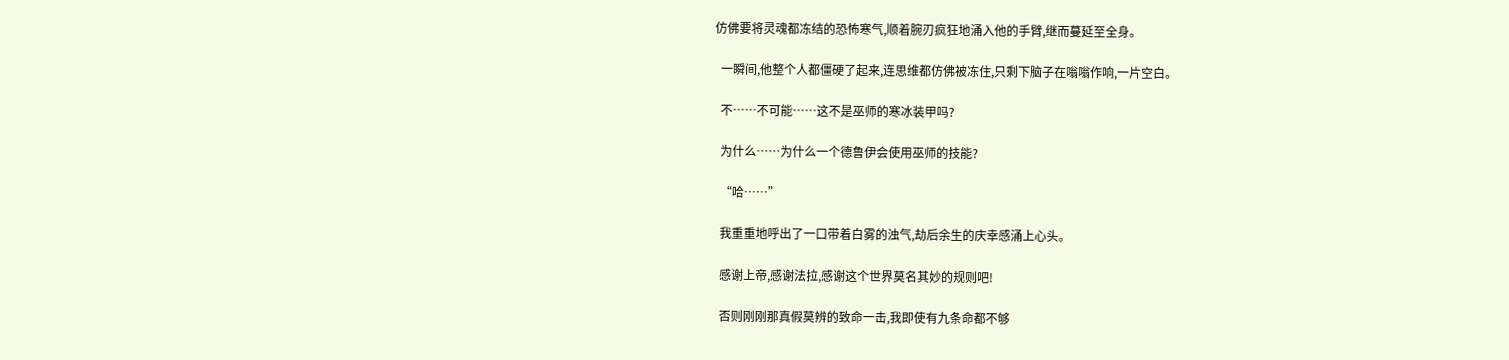仿佛要将灵魂都冻结的恐怖寒气,顺着腕刃疯狂地涌入他的手臂,继而蔓延至全身。

  一瞬间,他整个人都僵硬了起来,连思维都仿佛被冻住,只剩下脑子在嗡嗡作响,一片空白。

  不……不可能……这不是巫师的寒冰装甲吗?

  为什么……为什么一个德鲁伊会使用巫师的技能?

  “哈……”

  我重重地呼出了一口带着白雾的浊气,劫后余生的庆幸感涌上心头。

  感谢上帝,感谢法拉,感谢这个世界莫名其妙的规则吧!

  否则刚刚那真假莫辨的致命一击,我即使有九条命都不够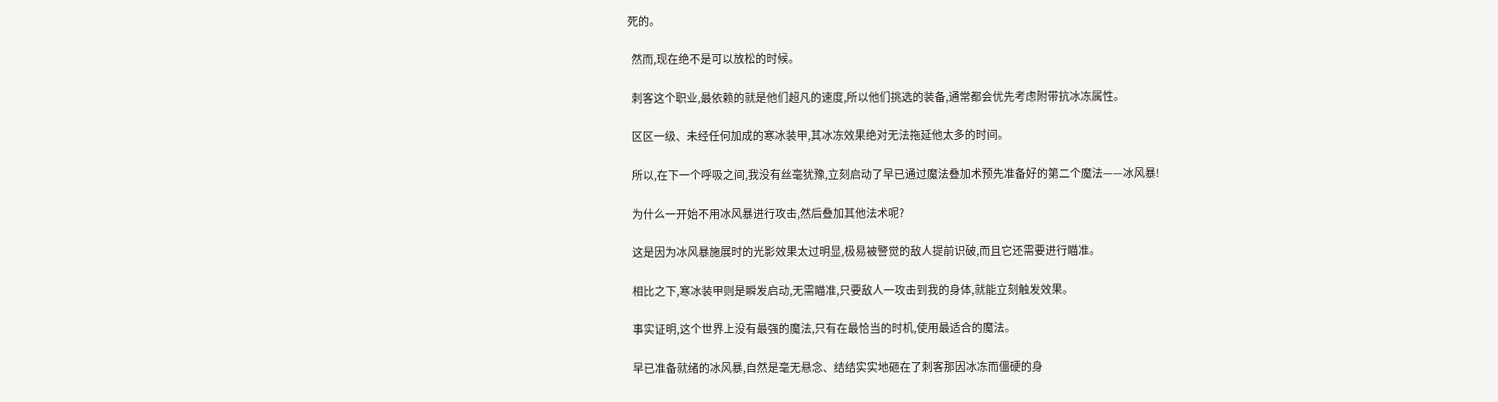死的。

  然而,现在绝不是可以放松的时候。

  刺客这个职业,最依赖的就是他们超凡的速度,所以他们挑选的装备,通常都会优先考虑附带抗冰冻属性。

  区区一级、未经任何加成的寒冰装甲,其冰冻效果绝对无法拖延他太多的时间。

  所以,在下一个呼吸之间,我没有丝毫犹豫,立刻启动了早已通过魔法叠加术预先准备好的第二个魔法——冰风暴!

  为什么一开始不用冰风暴进行攻击,然后叠加其他法术呢?

  这是因为冰风暴施展时的光影效果太过明显,极易被警觉的敌人提前识破,而且它还需要进行瞄准。

  相比之下,寒冰装甲则是瞬发启动,无需瞄准,只要敌人一攻击到我的身体,就能立刻触发效果。

  事实证明,这个世界上没有最强的魔法,只有在最恰当的时机,使用最适合的魔法。

  早已准备就绪的冰风暴,自然是毫无悬念、结结实实地砸在了刺客那因冰冻而僵硬的身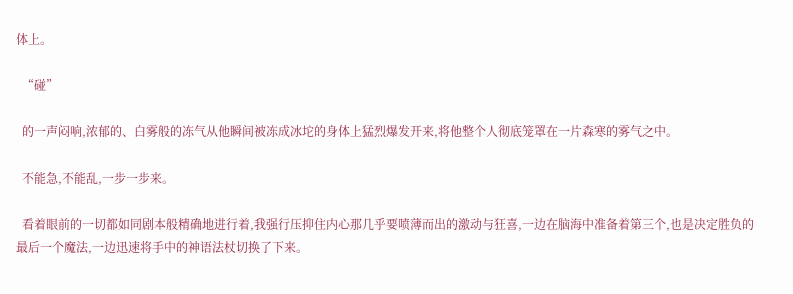体上。

  “碰”

  的一声闷响,浓郁的、白雾般的冻气从他瞬间被冻成冰坨的身体上猛烈爆发开来,将他整个人彻底笼罩在一片森寒的雾气之中。

  不能急,不能乱,一步一步来。

  看着眼前的一切都如同剧本般精确地进行着,我强行压抑住内心那几乎要喷薄而出的激动与狂喜,一边在脑海中准备着第三个,也是决定胜负的最后一个魔法,一边迅速将手中的神语法杖切换了下来。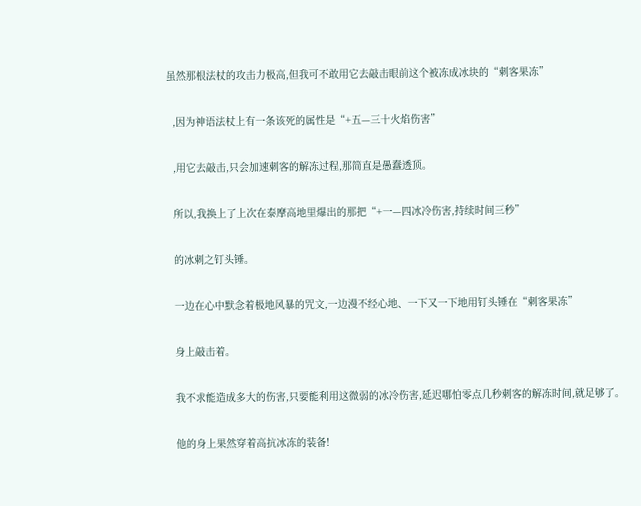虽然那根法杖的攻击力极高,但我可不敢用它去敲击眼前这个被冻成冰块的“刺客果冻”

  ,因为神语法杖上有一条该死的属性是“+五—三十火焰伤害”

  ,用它去敲击,只会加速刺客的解冻过程,那简直是愚蠢透顶。

  所以,我换上了上次在泰摩高地里爆出的那把“+一—四冰冷伤害,持续时间三秒”

  的冰刺之钉头锤。

  一边在心中默念着极地风暴的咒文,一边漫不经心地、一下又一下地用钉头锤在“刺客果冻”

  身上敲击着。

  我不求能造成多大的伤害,只要能利用这微弱的冰冷伤害,延迟哪怕零点几秒刺客的解冻时间,就足够了。

  他的身上果然穿着高抗冰冻的装备!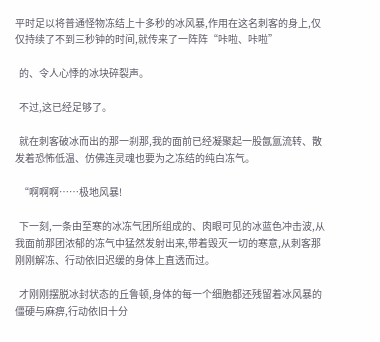平时足以将普通怪物冻结上十多秒的冰风暴,作用在这名刺客的身上,仅仅持续了不到三秒钟的时间,就传来了一阵阵“咔啦、咔啦”

  的、令人心悸的冰块碎裂声。

  不过,这已经足够了。

  就在刺客破冰而出的那一刹那,我的面前已经凝聚起一股氤氲流转、散发着恐怖低温、仿佛连灵魂也要为之冻结的纯白冻气。

  “啊啊啊……极地风暴!

  下一刻,一条由至寒的冰冻气团所组成的、肉眼可见的冰蓝色冲击波,从我面前那团浓郁的冻气中猛然发射出来,带着毁灭一切的寒意,从刺客那刚刚解冻、行动依旧迟缓的身体上直透而过。

  才刚刚摆脱冰封状态的丘鲁顿,身体的每一个细胞都还残留着冰风暴的僵硬与麻痹,行动依旧十分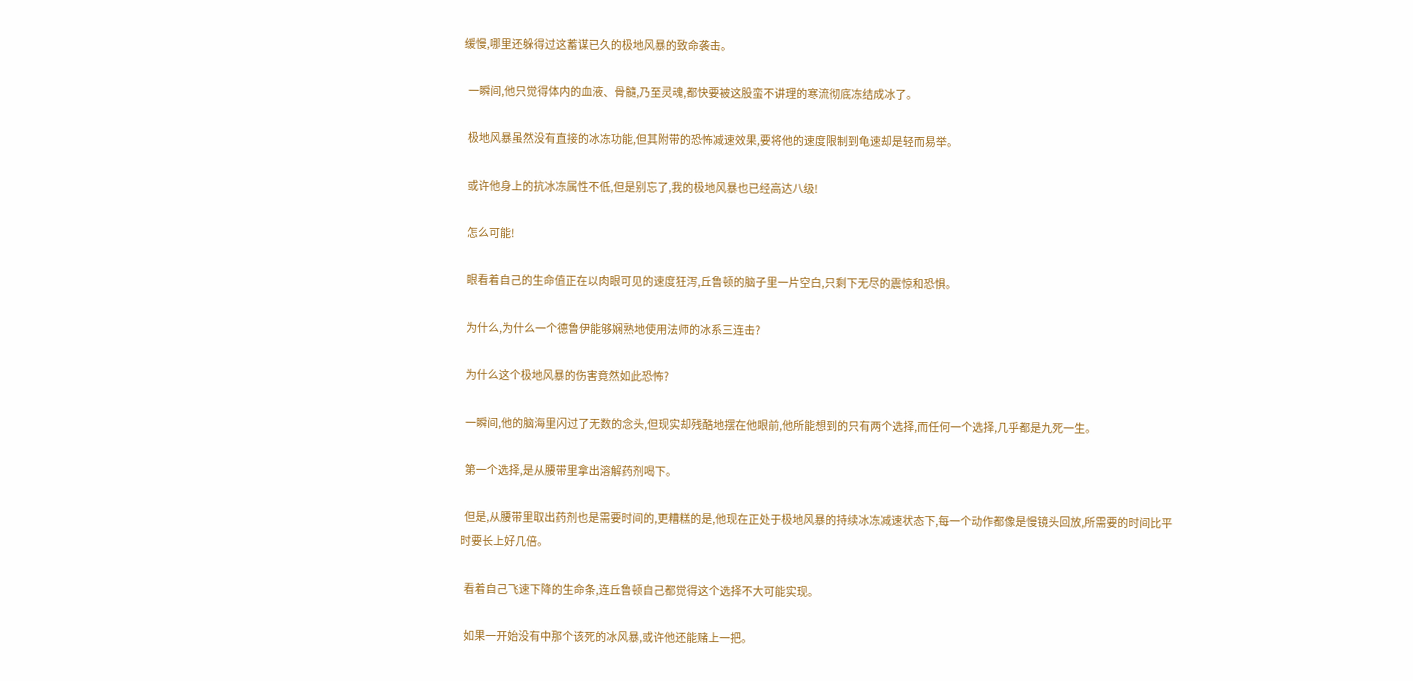缓慢,哪里还躲得过这蓄谋已久的极地风暴的致命袭击。

  一瞬间,他只觉得体内的血液、骨髓,乃至灵魂,都快要被这股蛮不讲理的寒流彻底冻结成冰了。

  极地风暴虽然没有直接的冰冻功能,但其附带的恐怖减速效果,要将他的速度限制到龟速却是轻而易举。

  或许他身上的抗冰冻属性不低,但是别忘了,我的极地风暴也已经高达八级!

  怎么可能!

  眼看着自己的生命值正在以肉眼可见的速度狂泻,丘鲁顿的脑子里一片空白,只剩下无尽的震惊和恐惧。

  为什么,为什么一个德鲁伊能够娴熟地使用法师的冰系三连击?

  为什么这个极地风暴的伤害竟然如此恐怖?

  一瞬间,他的脑海里闪过了无数的念头,但现实却残酷地摆在他眼前,他所能想到的只有两个选择,而任何一个选择,几乎都是九死一生。

  第一个选择,是从腰带里拿出溶解药剂喝下。

  但是,从腰带里取出药剂也是需要时间的,更糟糕的是,他现在正处于极地风暴的持续冰冻减速状态下,每一个动作都像是慢镜头回放,所需要的时间比平时要长上好几倍。

  看着自己飞速下降的生命条,连丘鲁顿自己都觉得这个选择不大可能实现。

  如果一开始没有中那个该死的冰风暴,或许他还能赌上一把。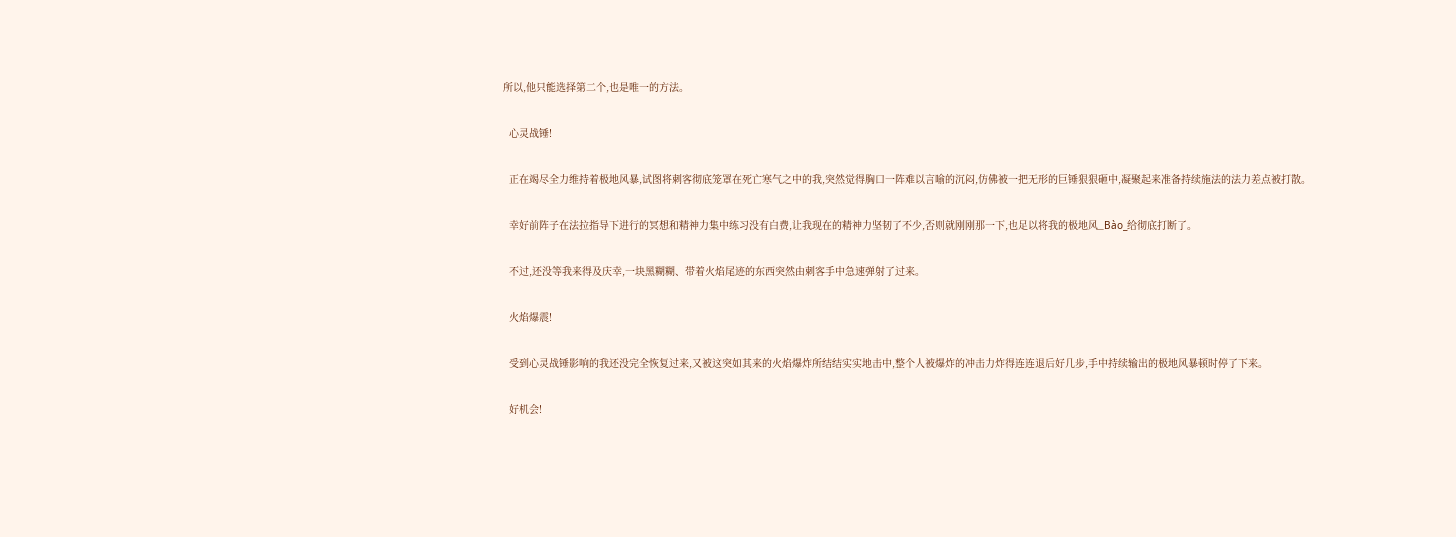所以,他只能选择第二个,也是唯一的方法。

  心灵战锤!

  正在竭尽全力维持着极地风暴,试图将刺客彻底笼罩在死亡寒气之中的我,突然觉得胸口一阵难以言喻的沉闷,仿佛被一把无形的巨锤狠狠砸中,凝聚起来准备持续施法的法力差点被打散。

  幸好前阵子在法拉指导下进行的冥想和精神力集中练习没有白费,让我现在的精神力坚韧了不少,否则就刚刚那一下,也足以将我的极地风_Bào_给彻底打断了。

  不过,还没等我来得及庆幸,一块黑糊糊、带着火焰尾迹的东西突然由刺客手中急速弹射了过来。

  火焰爆震!

  受到心灵战锤影响的我还没完全恢复过来,又被这突如其来的火焰爆炸所结结实实地击中,整个人被爆炸的冲击力炸得连连退后好几步,手中持续输出的极地风暴顿时停了下来。

  好机会!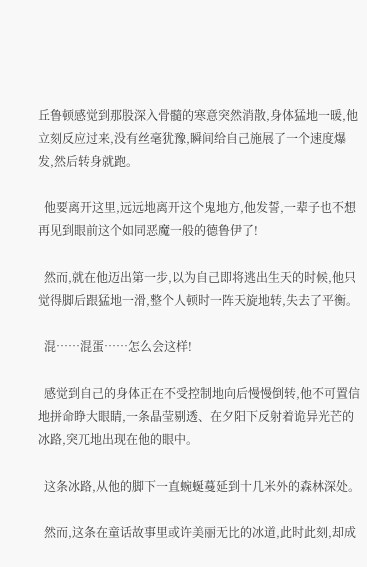丘鲁顿感觉到那股深入骨髓的寒意突然消散,身体猛地一暖,他立刻反应过来,没有丝毫犹豫,瞬间给自己施展了一个速度爆发,然后转身就跑。

  他要离开这里,远远地离开这个鬼地方,他发誓,一辈子也不想再见到眼前这个如同恶魔一般的德鲁伊了!

  然而,就在他迈出第一步,以为自己即将逃出生天的时候,他只觉得脚后跟猛地一滑,整个人顿时一阵天旋地转,失去了平衡。

  混……混蛋……怎么会这样!

  感觉到自己的身体正在不受控制地向后慢慢倒转,他不可置信地拼命睁大眼睛,一条晶莹剔透、在夕阳下反射着诡异光芒的冰路,突兀地出现在他的眼中。

  这条冰路,从他的脚下一直蜿蜒蔓延到十几米外的森林深处。

  然而,这条在童话故事里或许美丽无比的冰道,此时此刻,却成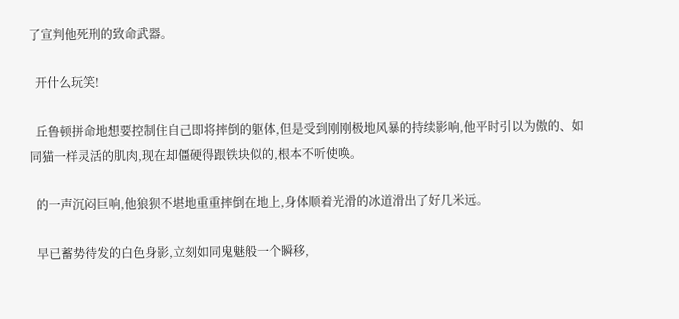了宣判他死刑的致命武器。

  开什么玩笑!

  丘鲁顿拼命地想要控制住自己即将摔倒的躯体,但是受到刚刚极地风暴的持续影响,他平时引以为傲的、如同猫一样灵活的肌肉,现在却僵硬得跟铁块似的,根本不听使唤。

  的一声沉闷巨响,他狼狈不堪地重重摔倒在地上,身体顺着光滑的冰道滑出了好几米远。

  早已蓄势待发的白色身影,立刻如同鬼魅般一个瞬移,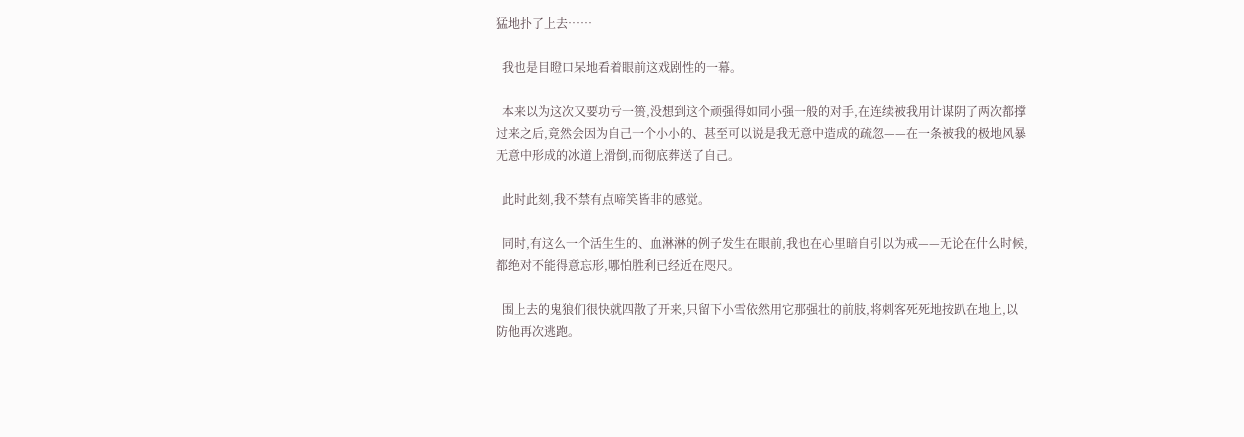猛地扑了上去……

  我也是目瞪口呆地看着眼前这戏剧性的一幕。

  本来以为这次又要功亏一篑,没想到这个顽强得如同小强一般的对手,在连续被我用计谋阴了两次都撑过来之后,竟然会因为自己一个小小的、甚至可以说是我无意中造成的疏忽——在一条被我的极地风暴无意中形成的冰道上滑倒,而彻底葬送了自己。

  此时此刻,我不禁有点啼笑皆非的感觉。

  同时,有这么一个活生生的、血淋淋的例子发生在眼前,我也在心里暗自引以为戒——无论在什么时候,都绝对不能得意忘形,哪怕胜利已经近在咫尺。

  围上去的鬼狼们很快就四散了开来,只留下小雪依然用它那强壮的前肢,将刺客死死地按趴在地上,以防他再次逃跑。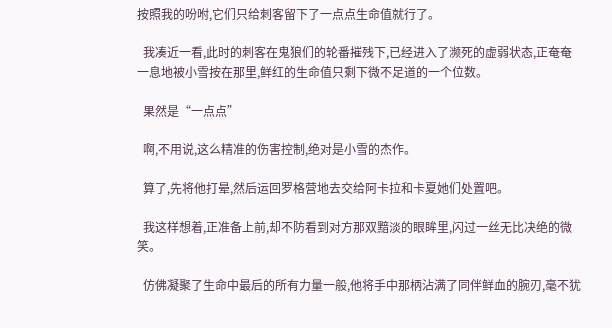按照我的吩咐,它们只给刺客留下了一点点生命值就行了。

  我凑近一看,此时的刺客在鬼狼们的轮番摧残下,已经进入了濒死的虚弱状态,正奄奄一息地被小雪按在那里,鲜红的生命值只剩下微不足道的一个位数。

  果然是“一点点”

  啊,不用说,这么精准的伤害控制,绝对是小雪的杰作。

  算了,先将他打晕,然后运回罗格营地去交给阿卡拉和卡夏她们处置吧。

  我这样想着,正准备上前,却不防看到对方那双黯淡的眼眸里,闪过一丝无比决绝的微笑。

  仿佛凝聚了生命中最后的所有力量一般,他将手中那柄沾满了同伴鲜血的腕刃,毫不犹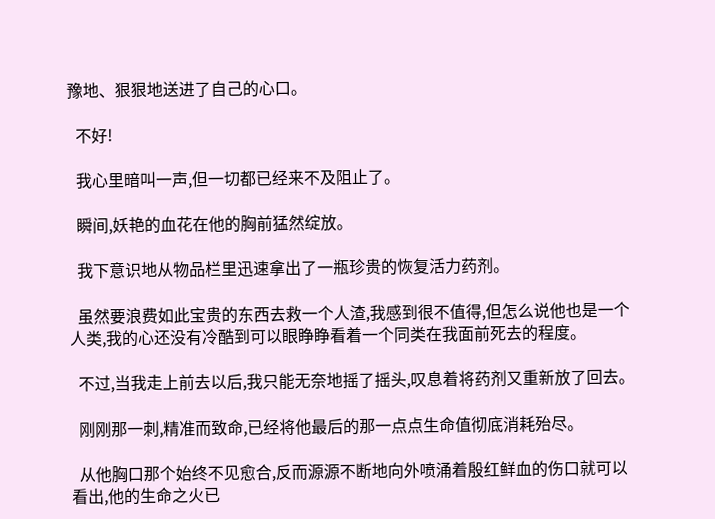豫地、狠狠地送进了自己的心口。

  不好!

  我心里暗叫一声,但一切都已经来不及阻止了。

  瞬间,妖艳的血花在他的胸前猛然绽放。

  我下意识地从物品栏里迅速拿出了一瓶珍贵的恢复活力药剂。

  虽然要浪费如此宝贵的东西去救一个人渣,我感到很不值得,但怎么说他也是一个人类,我的心还没有冷酷到可以眼睁睁看着一个同类在我面前死去的程度。

  不过,当我走上前去以后,我只能无奈地摇了摇头,叹息着将药剂又重新放了回去。

  刚刚那一刺,精准而致命,已经将他最后的那一点点生命值彻底消耗殆尽。

  从他胸口那个始终不见愈合,反而源源不断地向外喷涌着殷红鲜血的伤口就可以看出,他的生命之火已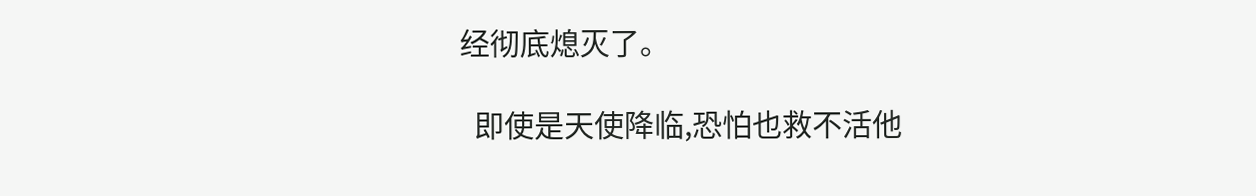经彻底熄灭了。

  即使是天使降临,恐怕也救不活他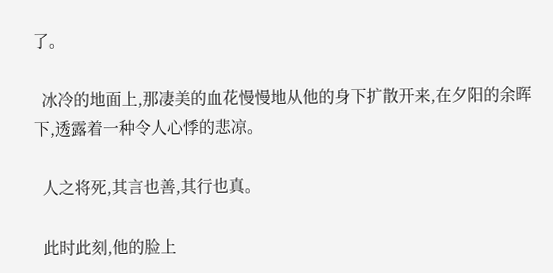了。

  冰冷的地面上,那凄美的血花慢慢地从他的身下扩散开来,在夕阳的余晖下,透露着一种令人心悸的悲凉。

  人之将死,其言也善,其行也真。

  此时此刻,他的脸上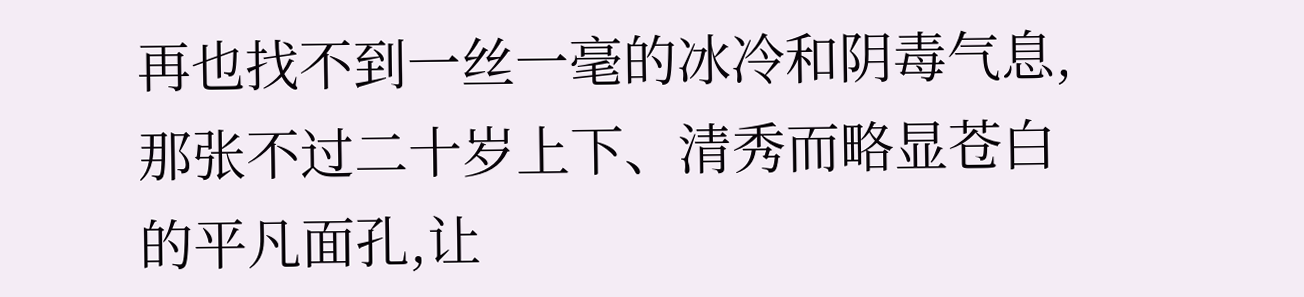再也找不到一丝一毫的冰冷和阴毒气息,那张不过二十岁上下、清秀而略显苍白的平凡面孔,让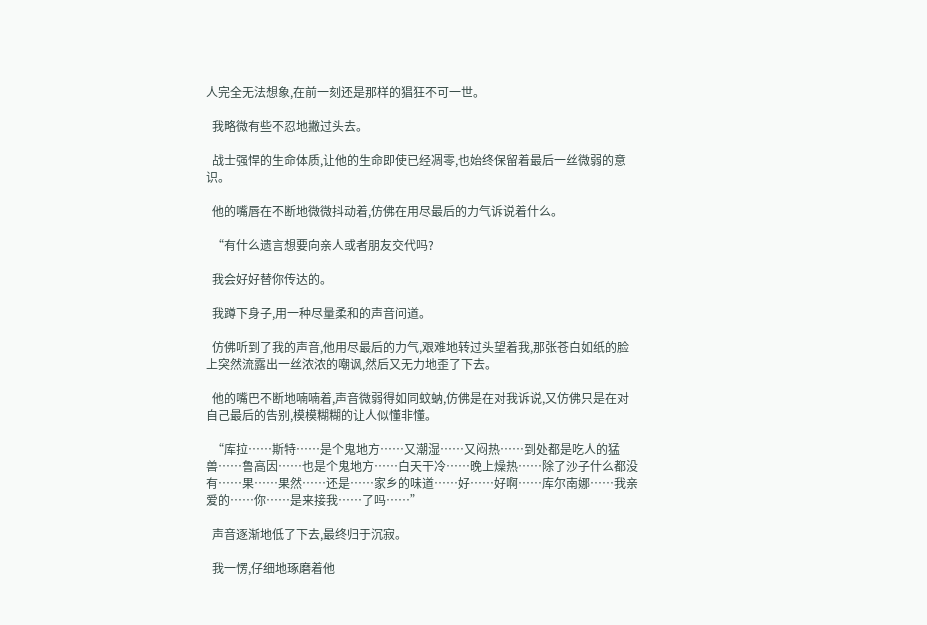人完全无法想象,在前一刻还是那样的猖狂不可一世。

  我略微有些不忍地撇过头去。

  战士强悍的生命体质,让他的生命即使已经凋零,也始终保留着最后一丝微弱的意识。

  他的嘴唇在不断地微微抖动着,仿佛在用尽最后的力气诉说着什么。

  “有什么遗言想要向亲人或者朋友交代吗?

  我会好好替你传达的。

  我蹲下身子,用一种尽量柔和的声音问道。

  仿佛听到了我的声音,他用尽最后的力气,艰难地转过头望着我,那张苍白如纸的脸上突然流露出一丝浓浓的嘲讽,然后又无力地歪了下去。

  他的嘴巴不断地喃喃着,声音微弱得如同蚊蚋,仿佛是在对我诉说,又仿佛只是在对自己最后的告别,模模糊糊的让人似懂非懂。

  “库拉……斯特……是个鬼地方……又潮湿……又闷热……到处都是吃人的猛兽……鲁高因……也是个鬼地方……白天干冷……晚上燥热……除了沙子什么都没有……果……果然……还是……家乡的味道……好……好啊……库尔南娜……我亲爱的……你……是来接我……了吗……”

  声音逐渐地低了下去,最终归于沉寂。

  我一愣,仔细地琢磨着他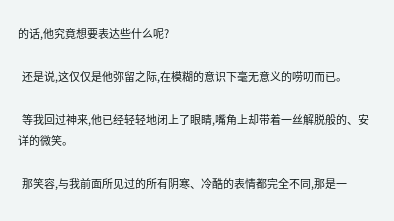的话,他究竟想要表达些什么呢?

  还是说,这仅仅是他弥留之际,在模糊的意识下毫无意义的唠叨而已。

  等我回过神来,他已经轻轻地闭上了眼睛,嘴角上却带着一丝解脱般的、安详的微笑。

  那笑容,与我前面所见过的所有阴寒、冷酷的表情都完全不同,那是一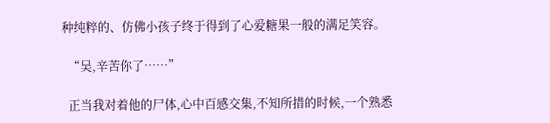种纯粹的、仿佛小孩子终于得到了心爱糖果一般的满足笑容。

  “吴,辛苦你了……”

  正当我对着他的尸体,心中百感交集,不知所措的时候,一个熟悉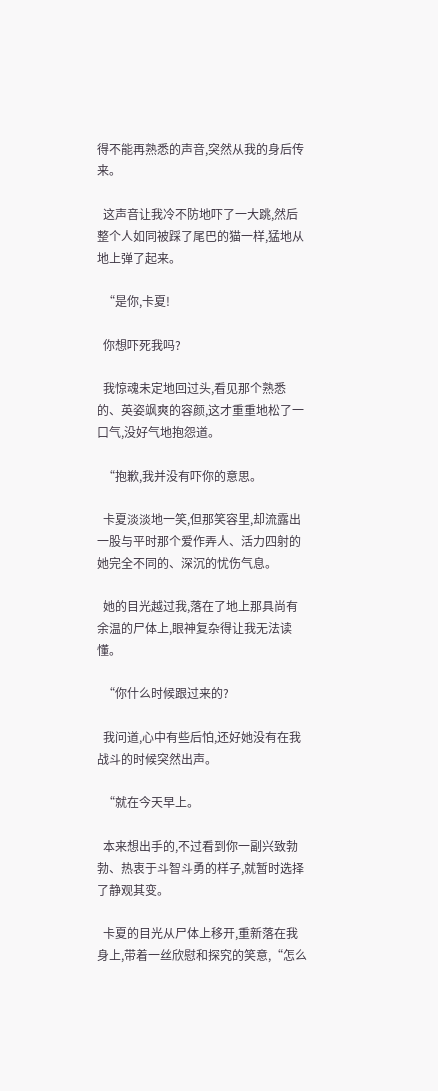得不能再熟悉的声音,突然从我的身后传来。

  这声音让我冷不防地吓了一大跳,然后整个人如同被踩了尾巴的猫一样,猛地从地上弹了起来。

  “是你,卡夏!

  你想吓死我吗?

  我惊魂未定地回过头,看见那个熟悉的、英姿飒爽的容颜,这才重重地松了一口气,没好气地抱怨道。

  “抱歉,我并没有吓你的意思。

  卡夏淡淡地一笑,但那笑容里,却流露出一股与平时那个爱作弄人、活力四射的她完全不同的、深沉的忧伤气息。

  她的目光越过我,落在了地上那具尚有余温的尸体上,眼神复杂得让我无法读懂。

  “你什么时候跟过来的?

  我问道,心中有些后怕,还好她没有在我战斗的时候突然出声。

  “就在今天早上。

  本来想出手的,不过看到你一副兴致勃勃、热衷于斗智斗勇的样子,就暂时选择了静观其变。

  卡夏的目光从尸体上移开,重新落在我身上,带着一丝欣慰和探究的笑意,“怎么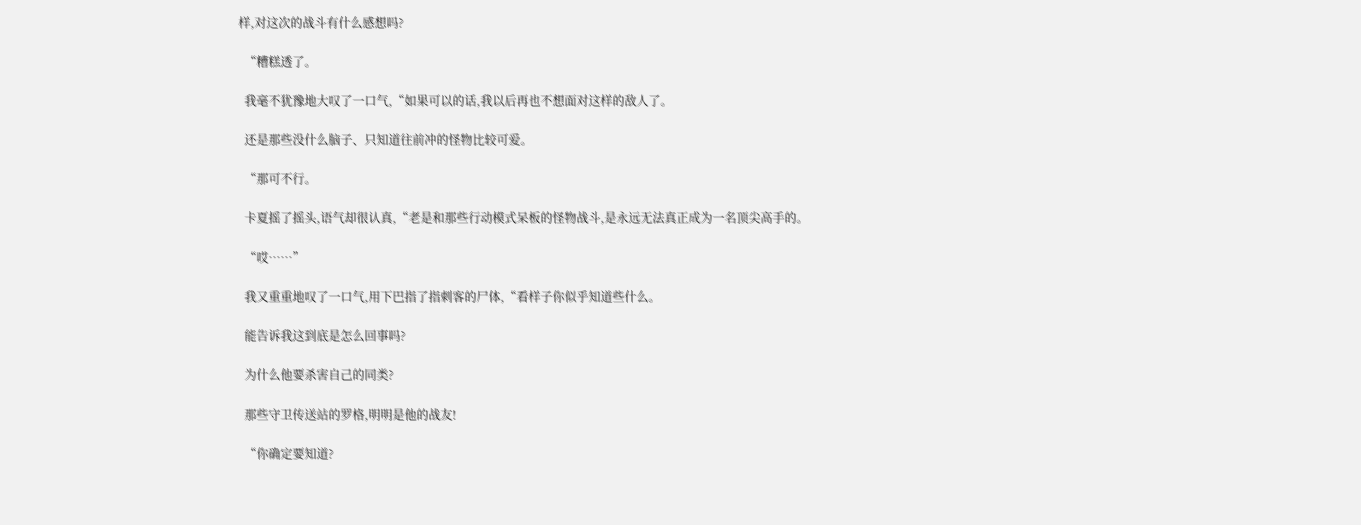样,对这次的战斗有什么感想吗?

  “糟糕透了。

  我毫不犹豫地大叹了一口气,“如果可以的话,我以后再也不想面对这样的敌人了。

  还是那些没什么脑子、只知道往前冲的怪物比较可爱。

  “那可不行。

  卡夏摇了摇头,语气却很认真,“老是和那些行动模式呆板的怪物战斗,是永远无法真正成为一名顶尖高手的。

  “哎……”

  我又重重地叹了一口气,用下巴指了指刺客的尸体,“看样子你似乎知道些什么。

  能告诉我这到底是怎么回事吗?

  为什么他要杀害自己的同类?

  那些守卫传送站的罗格,明明是他的战友!

  “你确定要知道?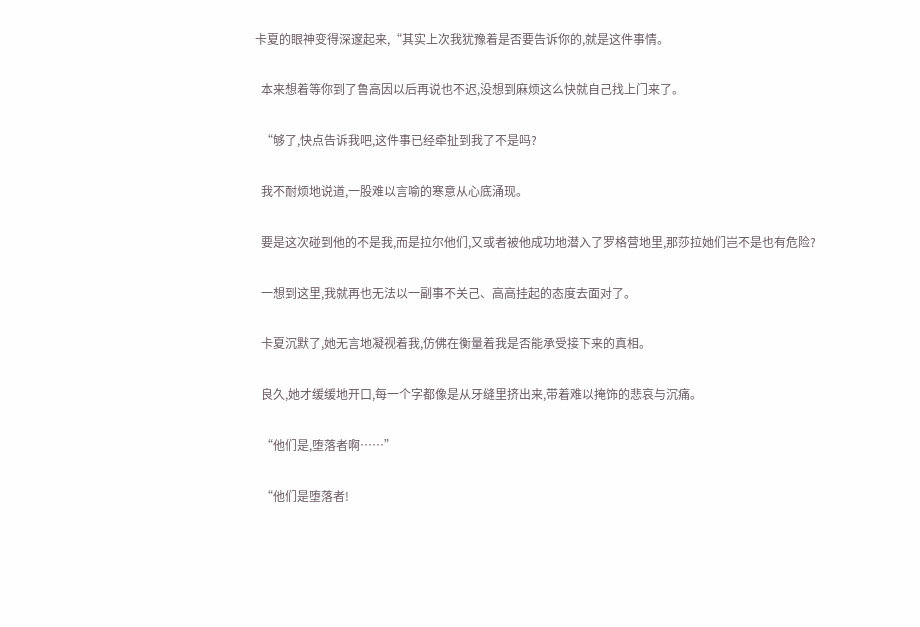卡夏的眼神变得深邃起来,“其实上次我犹豫着是否要告诉你的,就是这件事情。

  本来想着等你到了鲁高因以后再说也不迟,没想到麻烦这么快就自己找上门来了。

  “够了,快点告诉我吧,这件事已经牵扯到我了不是吗?

  我不耐烦地说道,一股难以言喻的寒意从心底涌现。

  要是这次碰到他的不是我,而是拉尔他们,又或者被他成功地潜入了罗格营地里,那莎拉她们岂不是也有危险?

  一想到这里,我就再也无法以一副事不关己、高高挂起的态度去面对了。

  卡夏沉默了,她无言地凝视着我,仿佛在衡量着我是否能承受接下来的真相。

  良久,她才缓缓地开口,每一个字都像是从牙缝里挤出来,带着难以掩饰的悲哀与沉痛。

  “他们是,堕落者啊……”

  “他们是堕落者!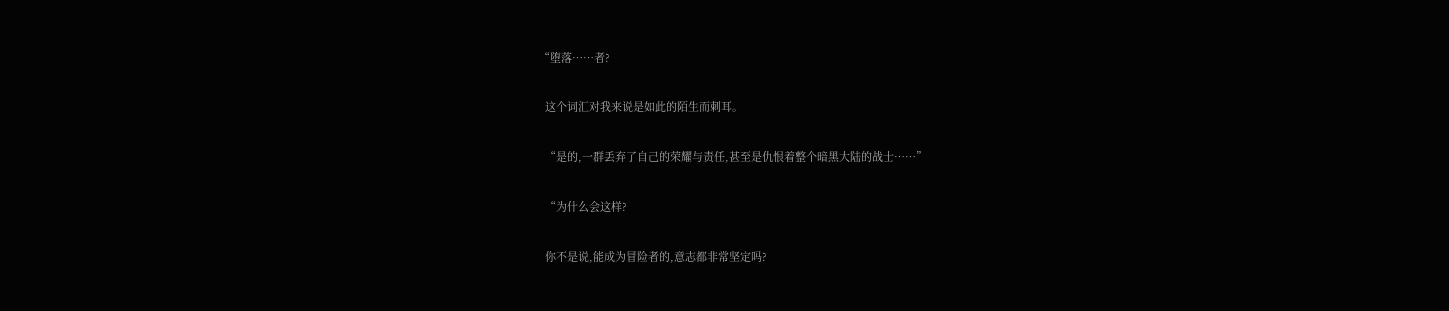“堕落……者?

  这个词汇对我来说是如此的陌生而刺耳。

  “是的,一群丢弃了自己的荣耀与责任,甚至是仇恨着整个暗黑大陆的战士……”

  “为什么会这样?

  你不是说,能成为冒险者的,意志都非常坚定吗?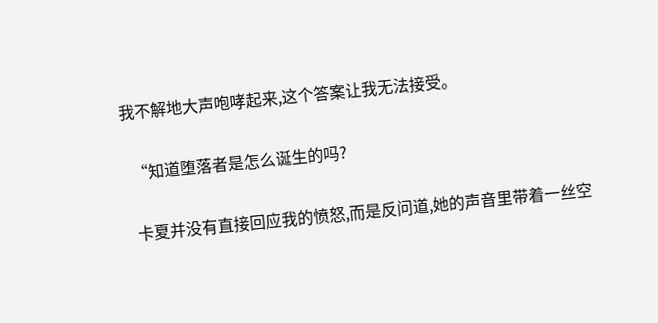我不解地大声咆哮起来,这个答案让我无法接受。

  “知道堕落者是怎么诞生的吗?

  卡夏并没有直接回应我的愤怒,而是反问道,她的声音里带着一丝空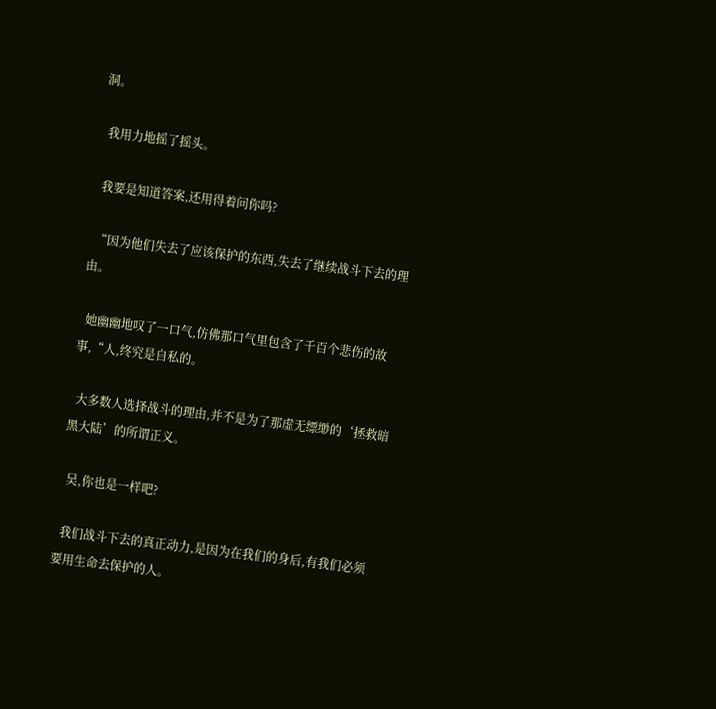洞。

  我用力地摇了摇头。

  我要是知道答案,还用得着问你吗?

  “因为他们失去了应该保护的东西,失去了继续战斗下去的理由。

  她幽幽地叹了一口气,仿佛那口气里包含了千百个悲伤的故事,“人,终究是自私的。

  大多数人选择战斗的理由,并不是为了那虚无缥缈的‘拯救暗黑大陆’的所谓正义。

  吴,你也是一样吧?

  我们战斗下去的真正动力,是因为在我们的身后,有我们必须要用生命去保护的人。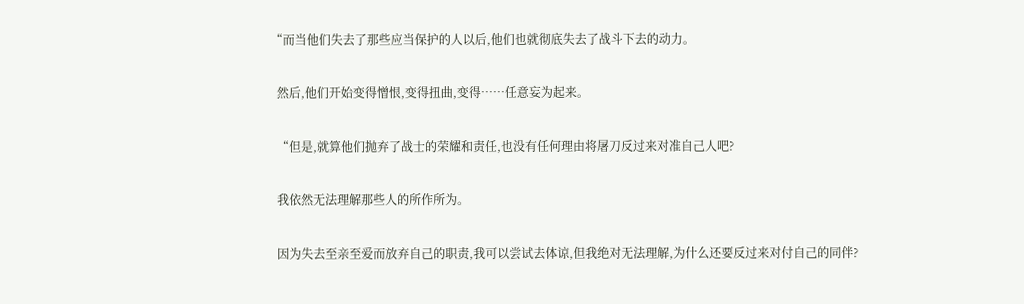“而当他们失去了那些应当保护的人以后,他们也就彻底失去了战斗下去的动力。

  然后,他们开始变得憎恨,变得扭曲,变得……任意妄为起来。

  “但是,就算他们抛弃了战士的荣耀和责任,也没有任何理由将屠刀反过来对准自己人吧?

  我依然无法理解那些人的所作所为。

  因为失去至亲至爱而放弃自己的职责,我可以尝试去体谅,但我绝对无法理解,为什么还要反过来对付自己的同伴?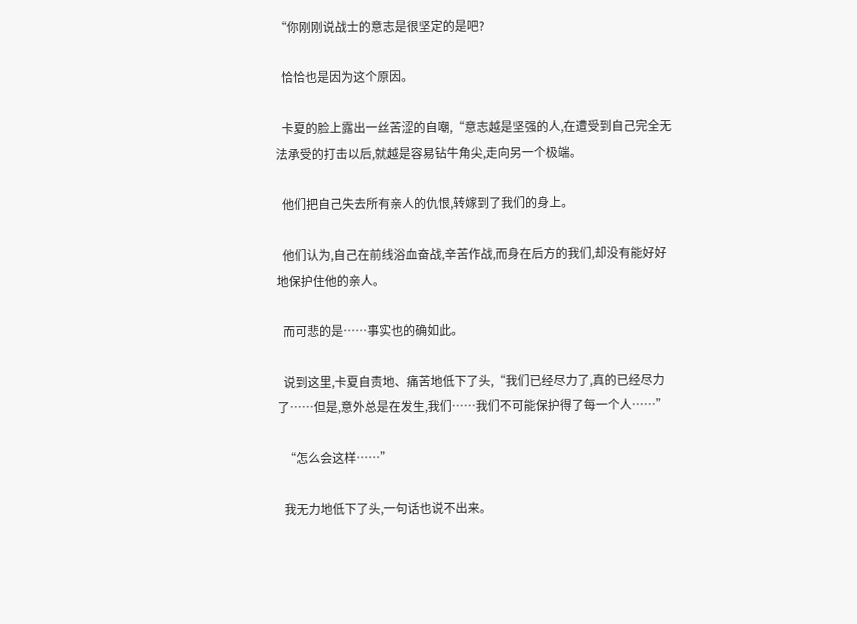“你刚刚说战士的意志是很坚定的是吧?

  恰恰也是因为这个原因。

  卡夏的脸上露出一丝苦涩的自嘲,“意志越是坚强的人,在遭受到自己完全无法承受的打击以后,就越是容易钻牛角尖,走向另一个极端。

  他们把自己失去所有亲人的仇恨,转嫁到了我们的身上。

  他们认为,自己在前线浴血奋战,辛苦作战,而身在后方的我们,却没有能好好地保护住他的亲人。

  而可悲的是……事实也的确如此。

  说到这里,卡夏自责地、痛苦地低下了头,“我们已经尽力了,真的已经尽力了……但是,意外总是在发生,我们……我们不可能保护得了每一个人……”

  “怎么会这样……”

  我无力地低下了头,一句话也说不出来。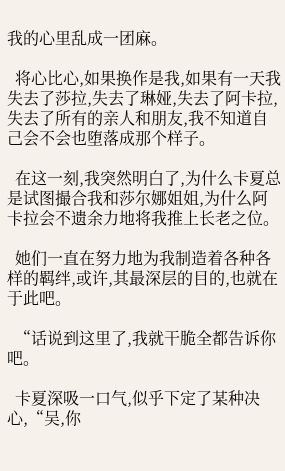我的心里乱成一团麻。

  将心比心,如果换作是我,如果有一天我失去了莎拉,失去了琳娅,失去了阿卡拉,失去了所有的亲人和朋友,我不知道自己会不会也堕落成那个样子。

  在这一刻,我突然明白了,为什么卡夏总是试图撮合我和莎尔娜姐姐,为什么阿卡拉会不遗余力地将我推上长老之位。

  她们一直在努力地为我制造着各种各样的羁绊,或许,其最深层的目的,也就在于此吧。

  “话说到这里了,我就干脆全都告诉你吧。

  卡夏深吸一口气,似乎下定了某种决心,“吴,你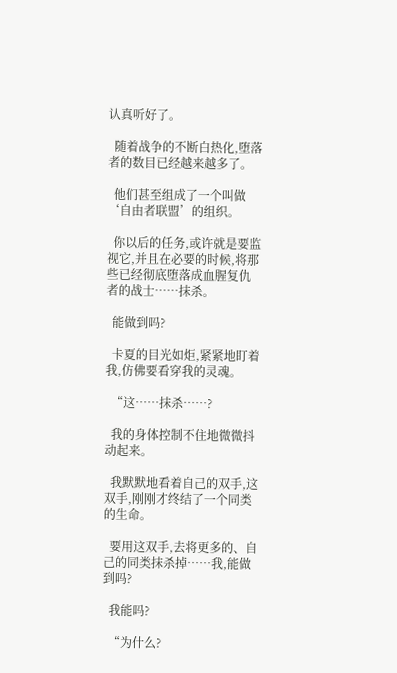认真听好了。

  随着战争的不断白热化,堕落者的数目已经越来越多了。

  他们甚至组成了一个叫做‘自由者联盟’的组织。

  你以后的任务,或许就是要监视它,并且在必要的时候,将那些已经彻底堕落成血腥复仇者的战士……抹杀。

  能做到吗?

  卡夏的目光如炬,紧紧地盯着我,仿佛要看穿我的灵魂。

  “这……抹杀……?

  我的身体控制不住地微微抖动起来。

  我默默地看着自己的双手,这双手,刚刚才终结了一个同类的生命。

  要用这双手,去将更多的、自己的同类抹杀掉……我,能做到吗?

  我能吗?

  “为什么?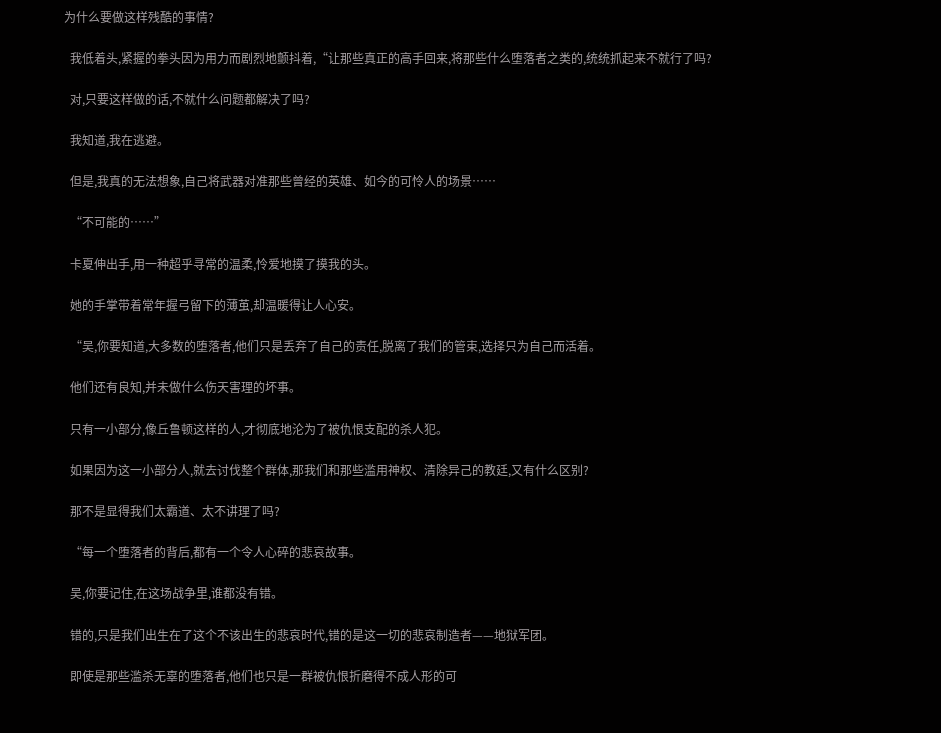为什么要做这样残酷的事情?

  我低着头,紧握的拳头因为用力而剧烈地颤抖着,“让那些真正的高手回来,将那些什么堕落者之类的,统统抓起来不就行了吗?

  对,只要这样做的话,不就什么问题都解决了吗?

  我知道,我在逃避。

  但是,我真的无法想象,自己将武器对准那些曾经的英雄、如今的可怜人的场景……

  “不可能的……”

  卡夏伸出手,用一种超乎寻常的温柔,怜爱地摸了摸我的头。

  她的手掌带着常年握弓留下的薄茧,却温暖得让人心安。

  “吴,你要知道,大多数的堕落者,他们只是丢弃了自己的责任,脱离了我们的管束,选择只为自己而活着。

  他们还有良知,并未做什么伤天害理的坏事。

  只有一小部分,像丘鲁顿这样的人,才彻底地沦为了被仇恨支配的杀人犯。

  如果因为这一小部分人,就去讨伐整个群体,那我们和那些滥用神权、清除异己的教廷,又有什么区别?

  那不是显得我们太霸道、太不讲理了吗?

  “每一个堕落者的背后,都有一个令人心碎的悲哀故事。

  吴,你要记住,在这场战争里,谁都没有错。

  错的,只是我们出生在了这个不该出生的悲哀时代,错的是这一切的悲哀制造者——地狱军团。

  即使是那些滥杀无辜的堕落者,他们也只是一群被仇恨折磨得不成人形的可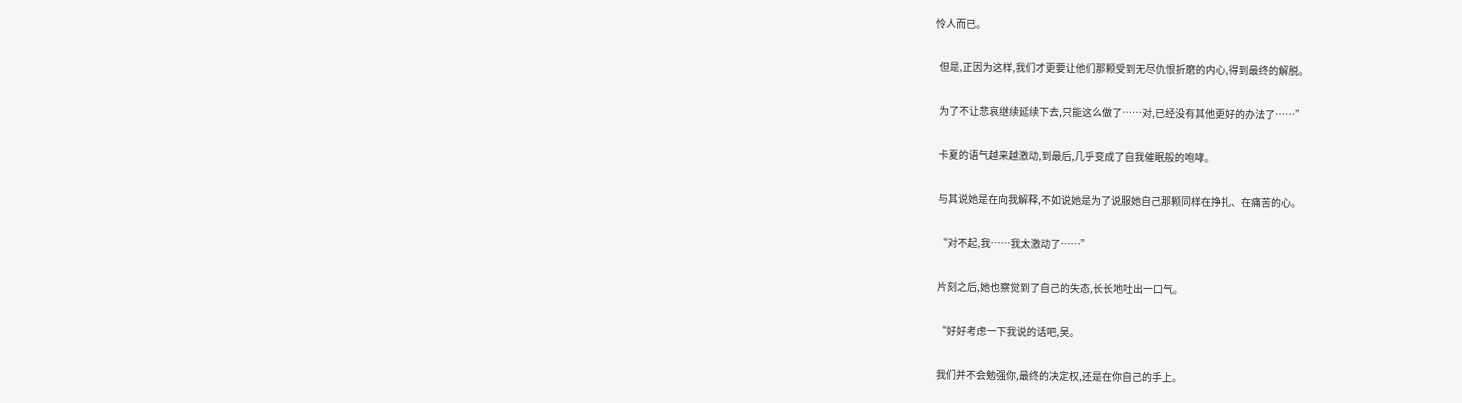怜人而已。

  但是,正因为这样,我们才更要让他们那颗受到无尽仇恨折磨的内心,得到最终的解脱。

  为了不让悲哀继续延续下去,只能这么做了……对,已经没有其他更好的办法了……”

  卡夏的语气越来越激动,到最后,几乎变成了自我催眠般的咆哮。

  与其说她是在向我解释,不如说她是为了说服她自己那颗同样在挣扎、在痛苦的心。

  “对不起,我……我太激动了……”

  片刻之后,她也察觉到了自己的失态,长长地吐出一口气。

  “好好考虑一下我说的话吧,吴。

  我们并不会勉强你,最终的决定权,还是在你自己的手上。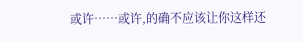或许……或许,的确不应该让你这样还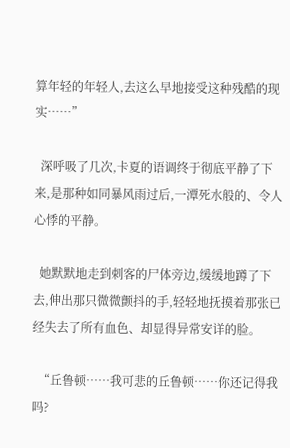算年轻的年轻人,去这么早地接受这种残酷的现实……”

  深呼吸了几次,卡夏的语调终于彻底平静了下来,是那种如同暴风雨过后,一潭死水般的、令人心悸的平静。

  她默默地走到刺客的尸体旁边,缓缓地蹲了下去,伸出那只微微颤抖的手,轻轻地抚摸着那张已经失去了所有血色、却显得异常安详的脸。

  “丘鲁顿……我可悲的丘鲁顿……你还记得我吗?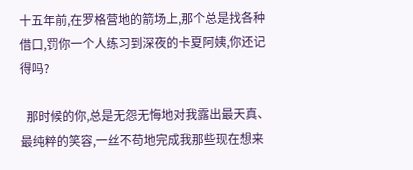十五年前,在罗格营地的箭场上,那个总是找各种借口,罚你一个人练习到深夜的卡夏阿姨,你还记得吗?

  那时候的你,总是无怨无悔地对我露出最天真、最纯粹的笑容,一丝不苟地完成我那些现在想来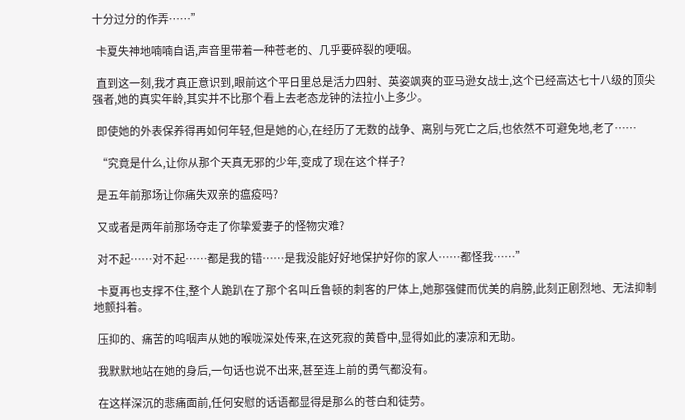十分过分的作弄……”

  卡夏失神地喃喃自语,声音里带着一种苍老的、几乎要碎裂的哽咽。

  直到这一刻,我才真正意识到,眼前这个平日里总是活力四射、英姿飒爽的亚马逊女战士,这个已经高达七十八级的顶尖强者,她的真实年龄,其实并不比那个看上去老态龙钟的法拉小上多少。

  即使她的外表保养得再如何年轻,但是她的心,在经历了无数的战争、离别与死亡之后,也依然不可避免地,老了……

  “究竟是什么,让你从那个天真无邪的少年,变成了现在这个样子?

  是五年前那场让你痛失双亲的瘟疫吗?

  又或者是两年前那场夺走了你挚爱妻子的怪物灾难?

  对不起……对不起……都是我的错……是我没能好好地保护好你的家人……都怪我……”

  卡夏再也支撑不住,整个人跪趴在了那个名叫丘鲁顿的刺客的尸体上,她那强健而优美的肩膀,此刻正剧烈地、无法抑制地颤抖着。

  压抑的、痛苦的呜咽声从她的喉咙深处传来,在这死寂的黄昏中,显得如此的凄凉和无助。

  我默默地站在她的身后,一句话也说不出来,甚至连上前的勇气都没有。

  在这样深沉的悲痛面前,任何安慰的话语都显得是那么的苍白和徒劳。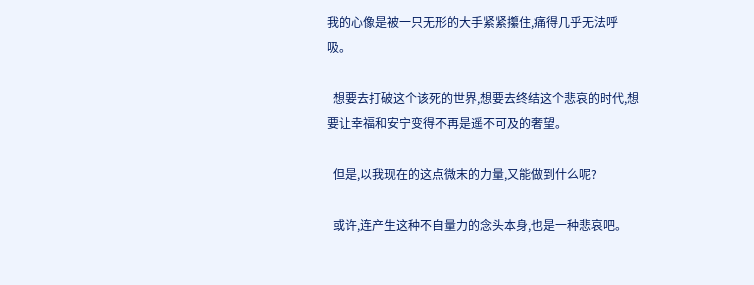我的心像是被一只无形的大手紧紧攥住,痛得几乎无法呼吸。

  想要去打破这个该死的世界,想要去终结这个悲哀的时代,想要让幸福和安宁变得不再是遥不可及的奢望。

  但是,以我现在的这点微末的力量,又能做到什么呢?

  或许,连产生这种不自量力的念头本身,也是一种悲哀吧。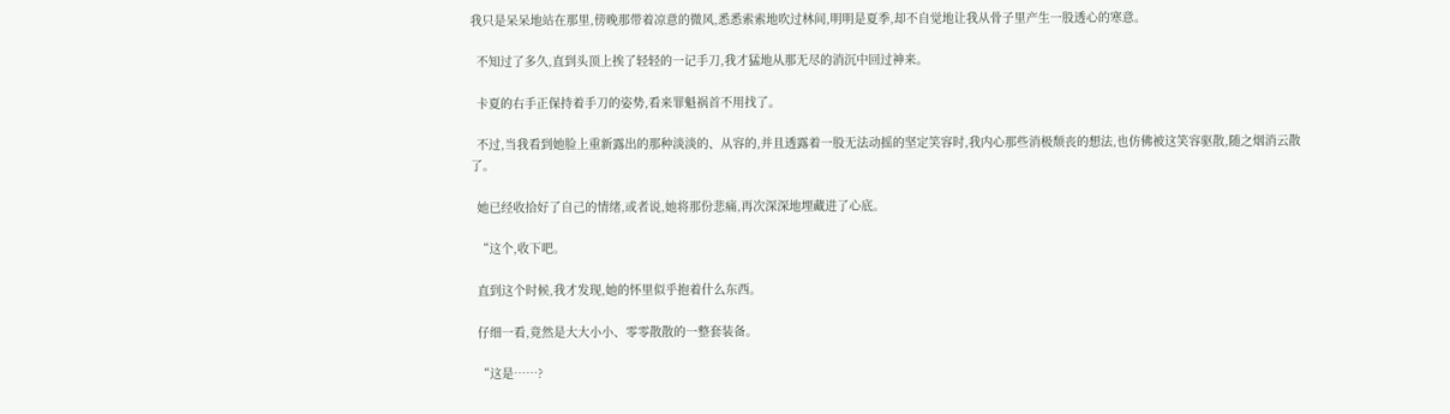我只是呆呆地站在那里,傍晚那带着凉意的微风,悉悉索索地吹过林间,明明是夏季,却不自觉地让我从骨子里产生一股透心的寒意。

  不知过了多久,直到头顶上挨了轻轻的一记手刀,我才猛地从那无尽的消沉中回过神来。

  卡夏的右手正保持着手刀的姿势,看来罪魁祸首不用找了。

  不过,当我看到她脸上重新露出的那种淡淡的、从容的,并且透露着一股无法动摇的坚定笑容时,我内心那些消极颓丧的想法,也仿佛被这笑容驱散,随之烟消云散了。

  她已经收拾好了自己的情绪,或者说,她将那份悲痛,再次深深地埋藏进了心底。

  “这个,收下吧。

  直到这个时候,我才发现,她的怀里似乎抱着什么东西。

  仔细一看,竟然是大大小小、零零散散的一整套装备。

  “这是……?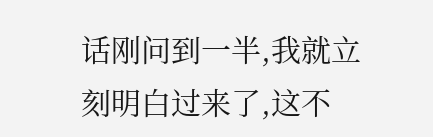话刚问到一半,我就立刻明白过来了,这不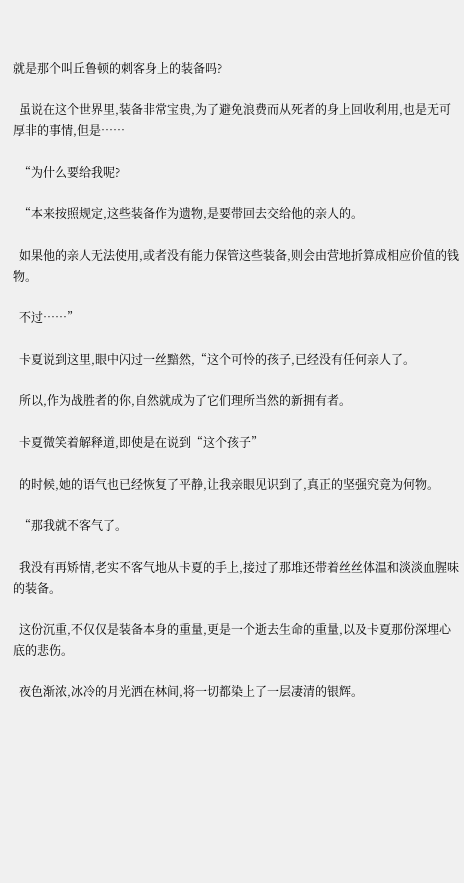就是那个叫丘鲁顿的刺客身上的装备吗?

  虽说在这个世界里,装备非常宝贵,为了避免浪费而从死者的身上回收利用,也是无可厚非的事情,但是……

  “为什么要给我呢?

  “本来按照规定,这些装备作为遗物,是要带回去交给他的亲人的。

  如果他的亲人无法使用,或者没有能力保管这些装备,则会由营地折算成相应价值的钱物。

  不过……”

  卡夏说到这里,眼中闪过一丝黯然,“这个可怜的孩子,已经没有任何亲人了。

  所以,作为战胜者的你,自然就成为了它们理所当然的新拥有者。

  卡夏微笑着解释道,即使是在说到“这个孩子”

  的时候,她的语气也已经恢复了平静,让我亲眼见识到了,真正的坚强究竟为何物。

  “那我就不客气了。

  我没有再矫情,老实不客气地从卡夏的手上,接过了那堆还带着丝丝体温和淡淡血腥味的装备。

  这份沉重,不仅仅是装备本身的重量,更是一个逝去生命的重量,以及卡夏那份深埋心底的悲伤。

  夜色渐浓,冰冷的月光洒在林间,将一切都染上了一层凄清的银辉。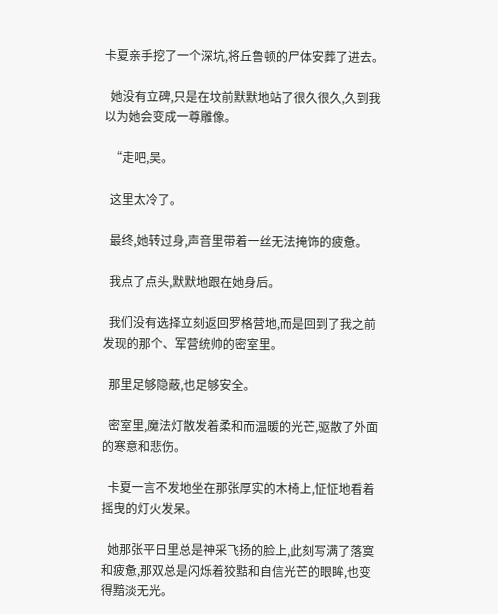卡夏亲手挖了一个深坑,将丘鲁顿的尸体安葬了进去。

  她没有立碑,只是在坟前默默地站了很久很久,久到我以为她会变成一尊雕像。

  “走吧,吴。

  这里太冷了。

  最终,她转过身,声音里带着一丝无法掩饰的疲惫。

  我点了点头,默默地跟在她身后。

  我们没有选择立刻返回罗格营地,而是回到了我之前发现的那个、军营统帅的密室里。

  那里足够隐蔽,也足够安全。

  密室里,魔法灯散发着柔和而温暖的光芒,驱散了外面的寒意和悲伤。

  卡夏一言不发地坐在那张厚实的木椅上,怔怔地看着摇曳的灯火发呆。

  她那张平日里总是神采飞扬的脸上,此刻写满了落寞和疲惫,那双总是闪烁着狡黠和自信光芒的眼眸,也变得黯淡无光。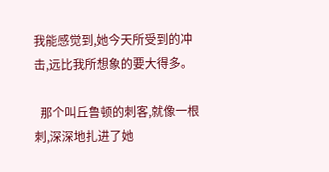我能感觉到,她今天所受到的冲击,远比我所想象的要大得多。

  那个叫丘鲁顿的刺客,就像一根刺,深深地扎进了她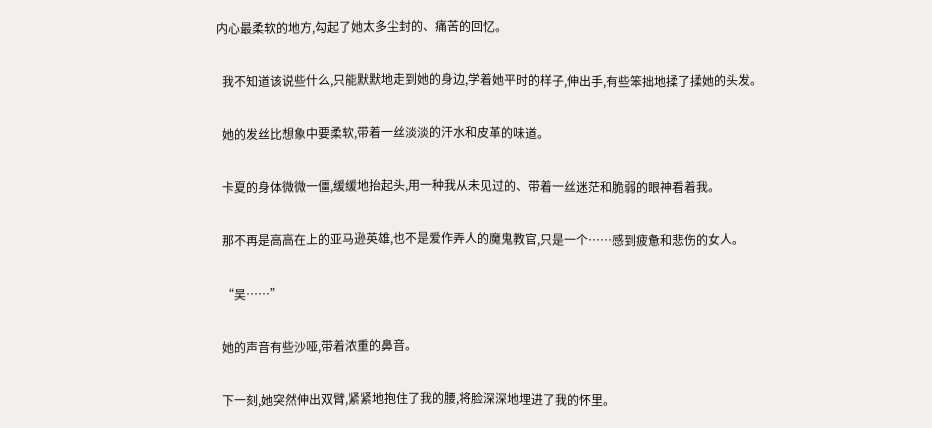内心最柔软的地方,勾起了她太多尘封的、痛苦的回忆。

  我不知道该说些什么,只能默默地走到她的身边,学着她平时的样子,伸出手,有些笨拙地揉了揉她的头发。

  她的发丝比想象中要柔软,带着一丝淡淡的汗水和皮革的味道。

  卡夏的身体微微一僵,缓缓地抬起头,用一种我从未见过的、带着一丝迷茫和脆弱的眼神看着我。

  那不再是高高在上的亚马逊英雄,也不是爱作弄人的魔鬼教官,只是一个……感到疲惫和悲伤的女人。

  “吴……”

  她的声音有些沙哑,带着浓重的鼻音。

  下一刻,她突然伸出双臂,紧紧地抱住了我的腰,将脸深深地埋进了我的怀里。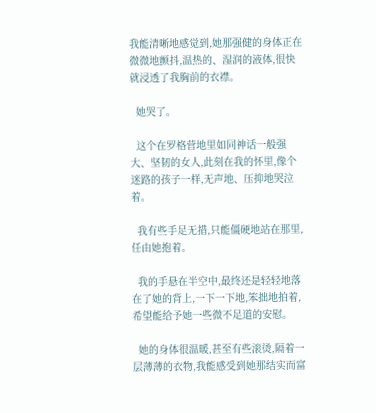我能清晰地感觉到,她那强健的身体正在微微地颤抖,温热的、湿润的液体,很快就浸透了我胸前的衣襟。

  她哭了。

  这个在罗格营地里如同神话一般强大、坚韧的女人,此刻在我的怀里,像个迷路的孩子一样,无声地、压抑地哭泣着。

  我有些手足无措,只能僵硬地站在那里,任由她抱着。

  我的手悬在半空中,最终还是轻轻地落在了她的背上,一下一下地,笨拙地拍着,希望能给予她一些微不足道的安慰。

  她的身体很温暖,甚至有些滚烫,隔着一层薄薄的衣物,我能感受到她那结实而富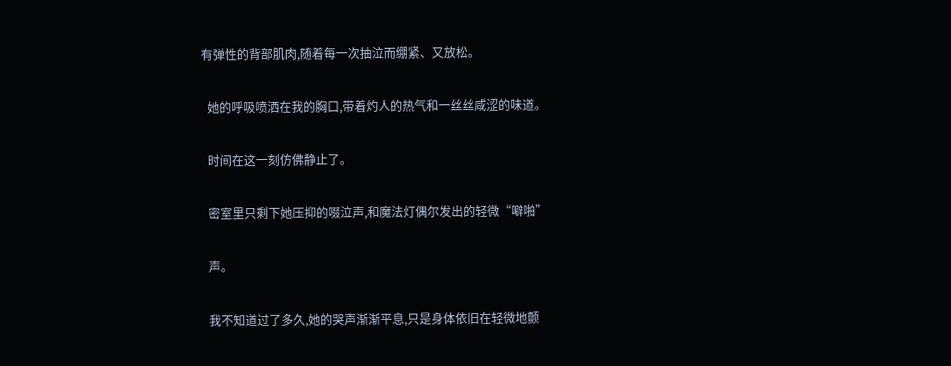有弹性的背部肌肉,随着每一次抽泣而绷紧、又放松。

  她的呼吸喷洒在我的胸口,带着灼人的热气和一丝丝咸涩的味道。

  时间在这一刻仿佛静止了。

  密室里只剩下她压抑的啜泣声,和魔法灯偶尔发出的轻微“噼啪”

  声。

  我不知道过了多久,她的哭声渐渐平息,只是身体依旧在轻微地颤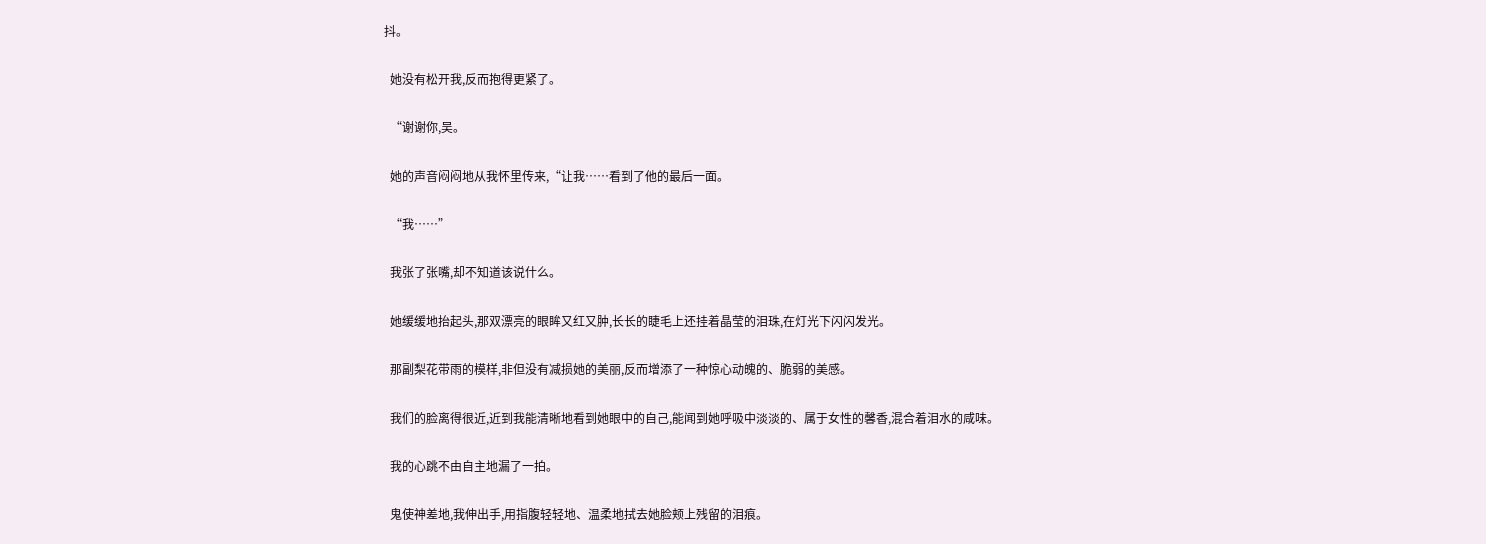抖。

  她没有松开我,反而抱得更紧了。

  “谢谢你,吴。

  她的声音闷闷地从我怀里传来,“让我……看到了他的最后一面。

  “我……”

  我张了张嘴,却不知道该说什么。

  她缓缓地抬起头,那双漂亮的眼眸又红又肿,长长的睫毛上还挂着晶莹的泪珠,在灯光下闪闪发光。

  那副梨花带雨的模样,非但没有减损她的美丽,反而增添了一种惊心动魄的、脆弱的美感。

  我们的脸离得很近,近到我能清晰地看到她眼中的自己,能闻到她呼吸中淡淡的、属于女性的馨香,混合着泪水的咸味。

  我的心跳不由自主地漏了一拍。

  鬼使神差地,我伸出手,用指腹轻轻地、温柔地拭去她脸颊上残留的泪痕。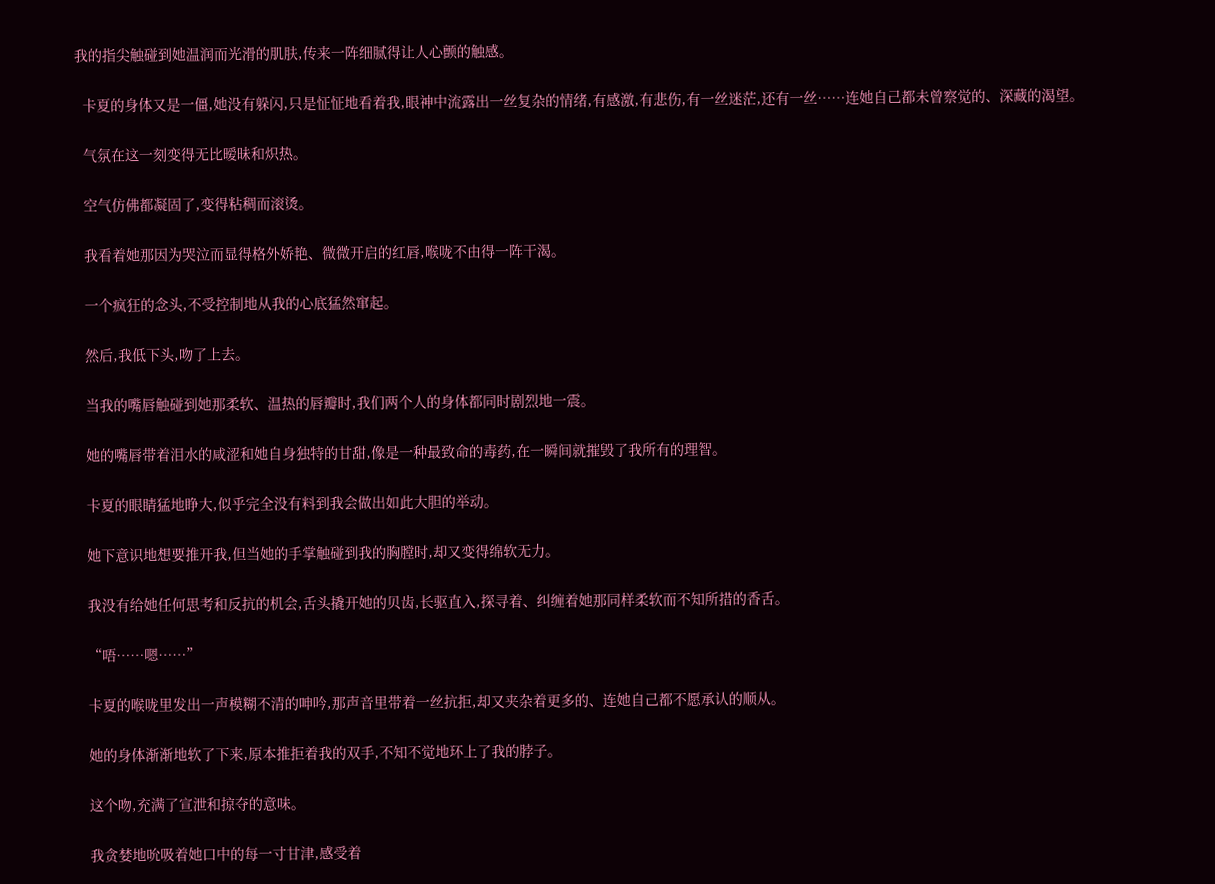我的指尖触碰到她温润而光滑的肌肤,传来一阵细腻得让人心颤的触感。

  卡夏的身体又是一僵,她没有躲闪,只是怔怔地看着我,眼神中流露出一丝复杂的情绪,有感激,有悲伤,有一丝迷茫,还有一丝……连她自己都未曾察觉的、深藏的渴望。

  气氛在这一刻变得无比暧昧和炽热。

  空气仿佛都凝固了,变得粘稠而滚烫。

  我看着她那因为哭泣而显得格外娇艳、微微开启的红唇,喉咙不由得一阵干渴。

  一个疯狂的念头,不受控制地从我的心底猛然窜起。

  然后,我低下头,吻了上去。

  当我的嘴唇触碰到她那柔软、温热的唇瓣时,我们两个人的身体都同时剧烈地一震。

  她的嘴唇带着泪水的咸涩和她自身独特的甘甜,像是一种最致命的毒药,在一瞬间就摧毁了我所有的理智。

  卡夏的眼睛猛地睁大,似乎完全没有料到我会做出如此大胆的举动。

  她下意识地想要推开我,但当她的手掌触碰到我的胸膛时,却又变得绵软无力。

  我没有给她任何思考和反抗的机会,舌头撬开她的贝齿,长驱直入,探寻着、纠缠着她那同样柔软而不知所措的香舌。

  “唔……嗯……”

  卡夏的喉咙里发出一声模糊不清的呻吟,那声音里带着一丝抗拒,却又夹杂着更多的、连她自己都不愿承认的顺从。

  她的身体渐渐地软了下来,原本推拒着我的双手,不知不觉地环上了我的脖子。

  这个吻,充满了宣泄和掠夺的意味。

  我贪婪地吮吸着她口中的每一寸甘津,感受着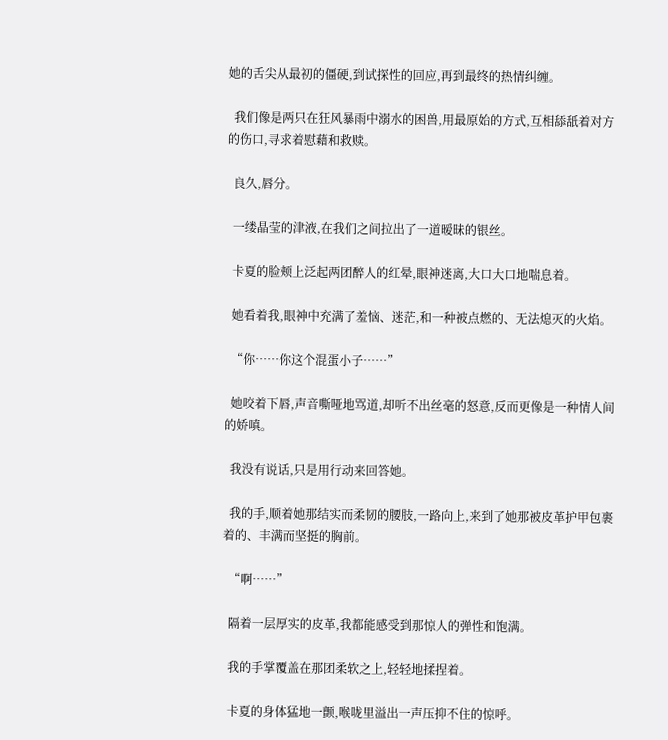她的舌尖从最初的僵硬,到试探性的回应,再到最终的热情纠缠。

  我们像是两只在狂风暴雨中溺水的困兽,用最原始的方式,互相舔舐着对方的伤口,寻求着慰藉和救赎。

  良久,唇分。

  一缕晶莹的津液,在我们之间拉出了一道暧昧的银丝。

  卡夏的脸颊上泛起两团醉人的红晕,眼神迷离,大口大口地喘息着。

  她看着我,眼神中充满了羞恼、迷茫,和一种被点燃的、无法熄灭的火焰。

  “你……你这个混蛋小子……”

  她咬着下唇,声音嘶哑地骂道,却听不出丝毫的怒意,反而更像是一种情人间的娇嗔。

  我没有说话,只是用行动来回答她。

  我的手,顺着她那结实而柔韧的腰肢,一路向上,来到了她那被皮革护甲包裹着的、丰满而坚挺的胸前。

  “啊……”

  隔着一层厚实的皮革,我都能感受到那惊人的弹性和饱满。

  我的手掌覆盖在那团柔软之上,轻轻地揉捏着。

  卡夏的身体猛地一颤,喉咙里溢出一声压抑不住的惊呼。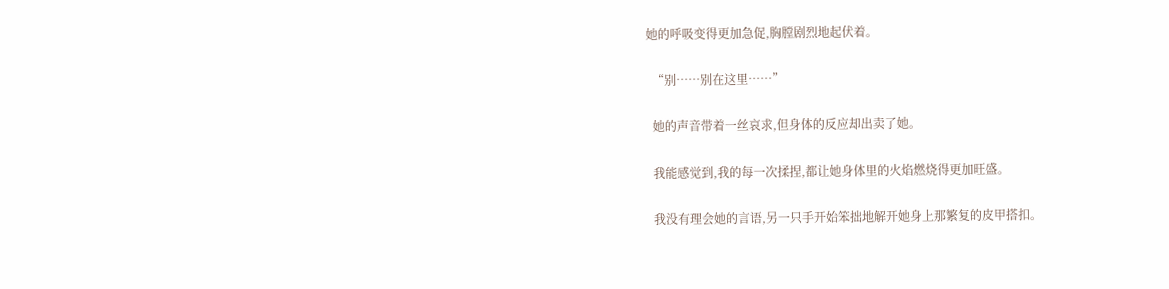她的呼吸变得更加急促,胸膛剧烈地起伏着。

  “别……别在这里……”

  她的声音带着一丝哀求,但身体的反应却出卖了她。

  我能感觉到,我的每一次揉捏,都让她身体里的火焰燃烧得更加旺盛。

  我没有理会她的言语,另一只手开始笨拙地解开她身上那繁复的皮甲搭扣。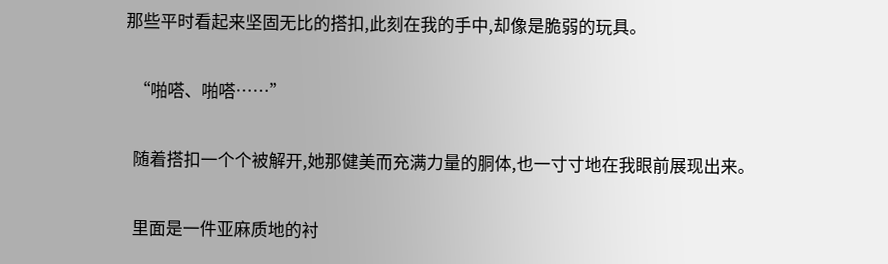那些平时看起来坚固无比的搭扣,此刻在我的手中,却像是脆弱的玩具。

  “啪嗒、啪嗒……”

  随着搭扣一个个被解开,她那健美而充满力量的胴体,也一寸寸地在我眼前展现出来。

  里面是一件亚麻质地的衬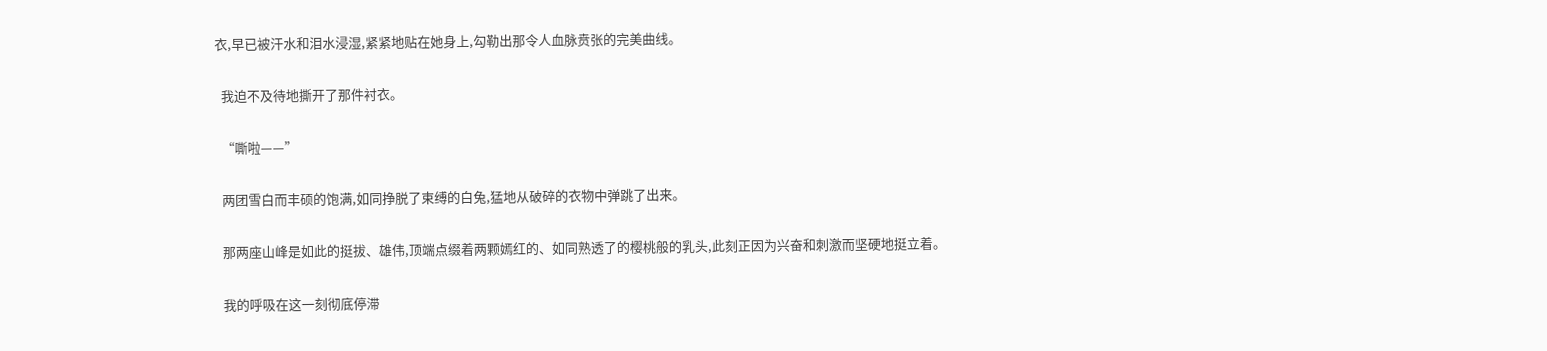衣,早已被汗水和泪水浸湿,紧紧地贴在她身上,勾勒出那令人血脉贲张的完美曲线。

  我迫不及待地撕开了那件衬衣。

  “嘶啦——”

  两团雪白而丰硕的饱满,如同挣脱了束缚的白兔,猛地从破碎的衣物中弹跳了出来。

  那两座山峰是如此的挺拔、雄伟,顶端点缀着两颗嫣红的、如同熟透了的樱桃般的乳头,此刻正因为兴奋和刺激而坚硬地挺立着。

  我的呼吸在这一刻彻底停滞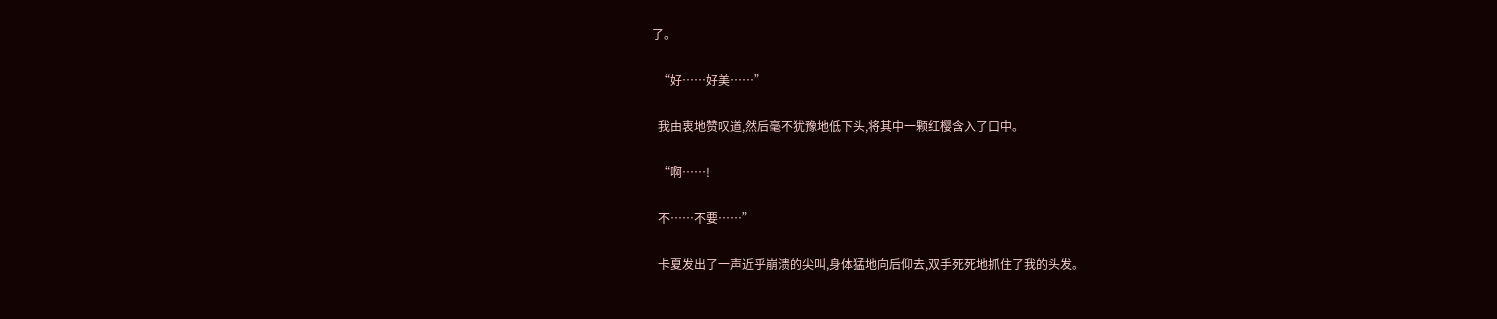了。

  “好……好美……”

  我由衷地赞叹道,然后毫不犹豫地低下头,将其中一颗红樱含入了口中。

  “啊……!

  不……不要……”

  卡夏发出了一声近乎崩溃的尖叫,身体猛地向后仰去,双手死死地抓住了我的头发。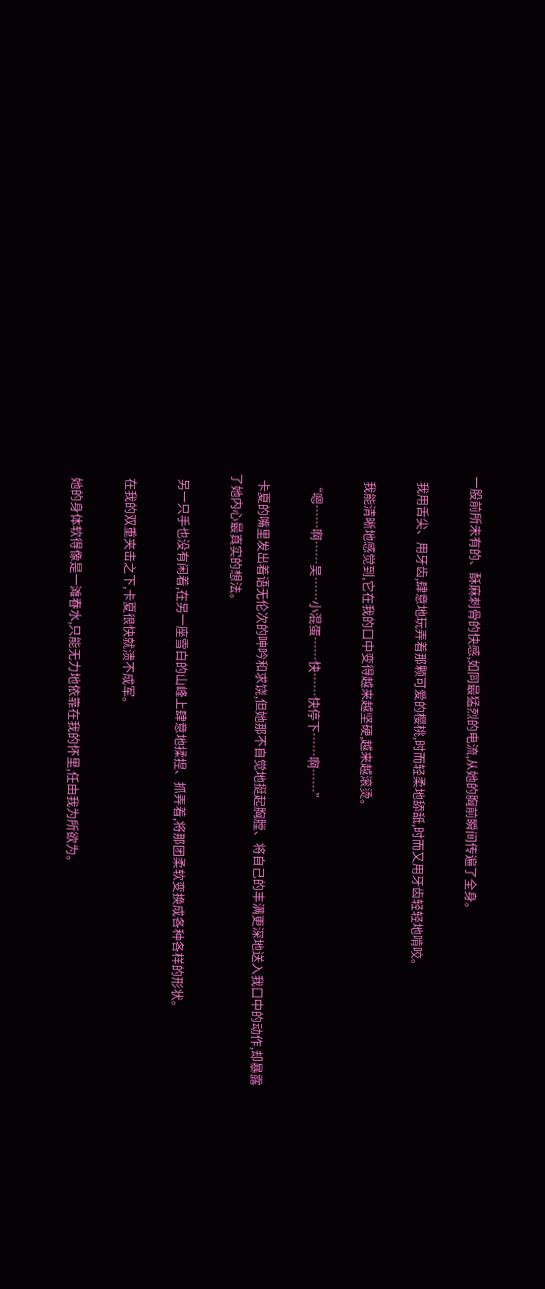一股前所未有的、酥麻刺骨的快感,如同最猛烈的电流,从她的胸前瞬间传遍了全身。

  我用舌尖、用牙齿,肆意地玩弄着那颗可爱的樱桃,时而轻柔地舔舐,时而又用牙齿轻轻地啃咬。

  我能清晰地感觉到,它在我的口中变得越来越坚硬,越来越滚烫。

  “嗯……啊……吴……小混蛋……快……快停下……啊……”

  卡夏的嘴里发出着语无伦次的呻吟和求饶,但她那不自觉地挺起胸膛、将自己的丰满更深地送入我口中的动作,却暴露了她内心最真实的想法。

  另一只手也没有闲着,在另一座雪白的山峰上肆意地揉捏、抓弄着,将那团柔软变换成各种各样的形状。

  在我的双重夹击之下,卡夏很快就溃不成军。

  她的身体软得像是一滩春水,只能无力地依靠在我的怀里,任由我为所欲为。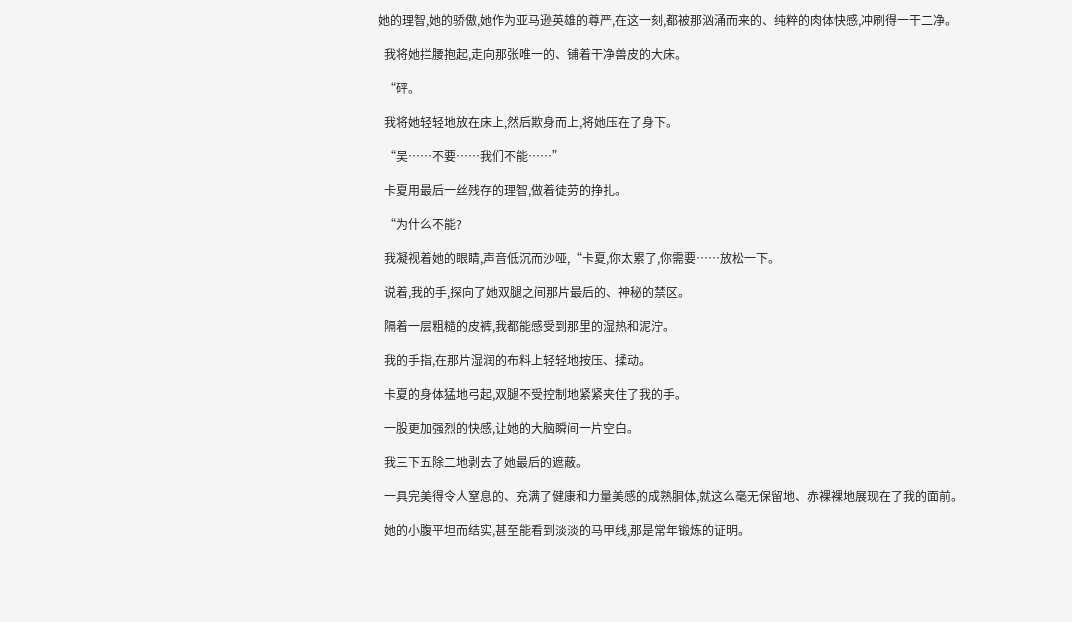她的理智,她的骄傲,她作为亚马逊英雄的尊严,在这一刻,都被那汹涌而来的、纯粹的肉体快感,冲刷得一干二净。

  我将她拦腰抱起,走向那张唯一的、铺着干净兽皮的大床。

  “砰。

  我将她轻轻地放在床上,然后欺身而上,将她压在了身下。

  “吴……不要……我们不能……”

  卡夏用最后一丝残存的理智,做着徒劳的挣扎。

  “为什么不能?

  我凝视着她的眼睛,声音低沉而沙哑,“卡夏,你太累了,你需要……放松一下。

  说着,我的手,探向了她双腿之间那片最后的、神秘的禁区。

  隔着一层粗糙的皮裤,我都能感受到那里的湿热和泥泞。

  我的手指,在那片湿润的布料上轻轻地按压、揉动。

  卡夏的身体猛地弓起,双腿不受控制地紧紧夹住了我的手。

  一股更加强烈的快感,让她的大脑瞬间一片空白。

  我三下五除二地剥去了她最后的遮蔽。

  一具完美得令人窒息的、充满了健康和力量美感的成熟胴体,就这么毫无保留地、赤裸裸地展现在了我的面前。

  她的小腹平坦而结实,甚至能看到淡淡的马甲线,那是常年锻炼的证明。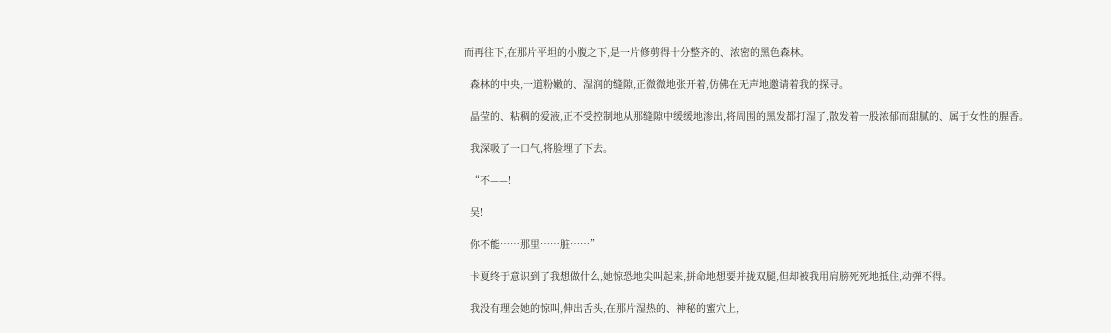而再往下,在那片平坦的小腹之下,是一片修剪得十分整齐的、浓密的黑色森林。

  森林的中央,一道粉嫩的、湿润的缝隙,正微微地张开着,仿佛在无声地邀请着我的探寻。

  晶莹的、粘稠的爱液,正不受控制地从那缝隙中缓缓地渗出,将周围的黑发都打湿了,散发着一股浓郁而甜腻的、属于女性的腥香。

  我深吸了一口气,将脸埋了下去。

  “不——!

  吴!

  你不能……那里……脏……”

  卡夏终于意识到了我想做什么,她惊恐地尖叫起来,拼命地想要并拢双腿,但却被我用肩膀死死地抵住,动弹不得。

  我没有理会她的惊叫,伸出舌头,在那片湿热的、神秘的蜜穴上,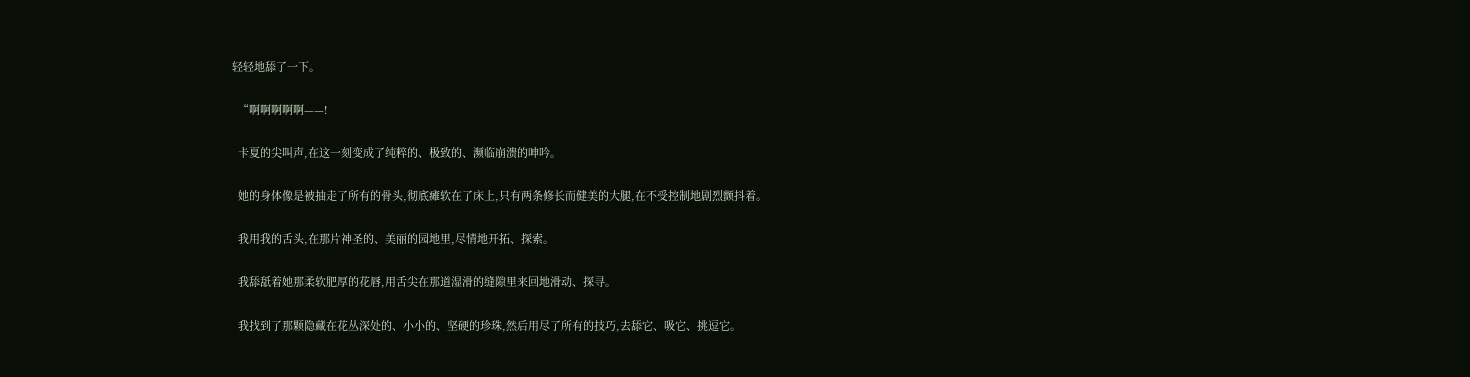轻轻地舔了一下。

  “啊啊啊啊啊——!

  卡夏的尖叫声,在这一刻变成了纯粹的、极致的、濒临崩溃的呻吟。

  她的身体像是被抽走了所有的骨头,彻底瘫软在了床上,只有两条修长而健美的大腿,在不受控制地剧烈颤抖着。

  我用我的舌头,在那片神圣的、美丽的园地里,尽情地开拓、探索。

  我舔舐着她那柔软肥厚的花唇,用舌尖在那道湿滑的缝隙里来回地滑动、探寻。

  我找到了那颗隐藏在花丛深处的、小小的、坚硬的珍珠,然后用尽了所有的技巧,去舔它、吸它、挑逗它。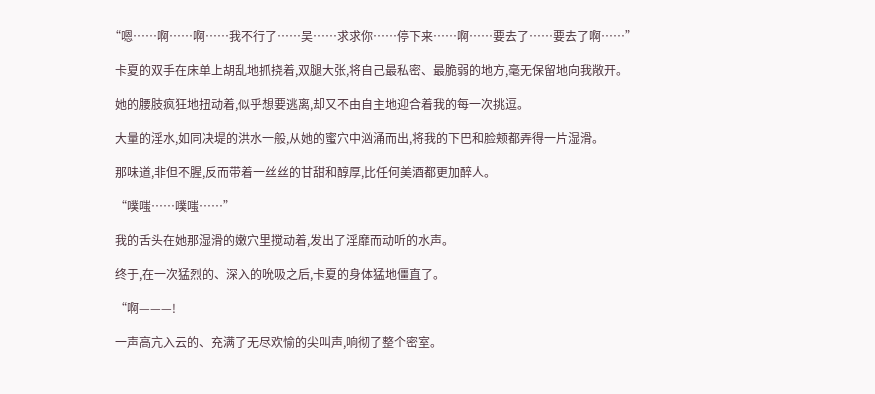“嗯……啊……啊……我不行了……吴……求求你……停下来……啊……要去了……要去了啊……”

  卡夏的双手在床单上胡乱地抓挠着,双腿大张,将自己最私密、最脆弱的地方,毫无保留地向我敞开。

  她的腰肢疯狂地扭动着,似乎想要逃离,却又不由自主地迎合着我的每一次挑逗。

  大量的淫水,如同决堤的洪水一般,从她的蜜穴中汹涌而出,将我的下巴和脸颊都弄得一片湿滑。

  那味道,非但不腥,反而带着一丝丝的甘甜和醇厚,比任何美酒都更加醉人。

  “噗嗤……噗嗤……”

  我的舌头在她那湿滑的嫩穴里搅动着,发出了淫靡而动听的水声。

  终于,在一次猛烈的、深入的吮吸之后,卡夏的身体猛地僵直了。

  “啊———!

  一声高亢入云的、充满了无尽欢愉的尖叫声,响彻了整个密室。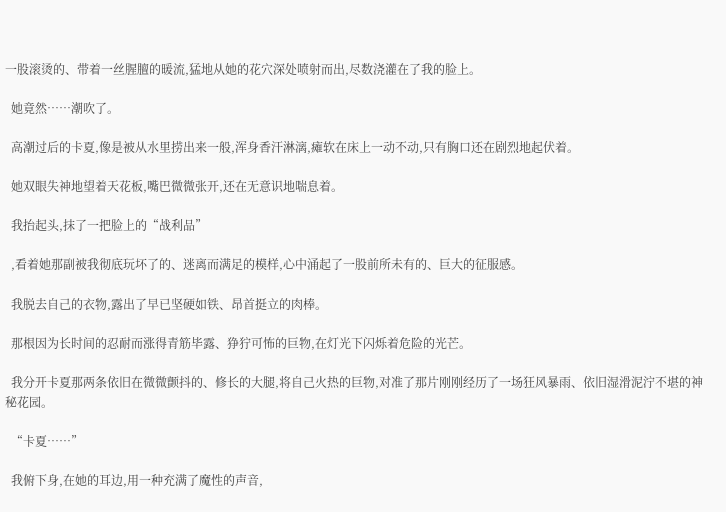一股滚烫的、带着一丝腥膻的暖流,猛地从她的花穴深处喷射而出,尽数浇灌在了我的脸上。

  她竟然……潮吹了。

  高潮过后的卡夏,像是被从水里捞出来一般,浑身香汗淋漓,瘫软在床上一动不动,只有胸口还在剧烈地起伏着。

  她双眼失神地望着天花板,嘴巴微微张开,还在无意识地喘息着。

  我抬起头,抹了一把脸上的“战利品”

  ,看着她那副被我彻底玩坏了的、迷离而满足的模样,心中涌起了一股前所未有的、巨大的征服感。

  我脱去自己的衣物,露出了早已坚硬如铁、昂首挺立的肉棒。

  那根因为长时间的忍耐而涨得青筋毕露、狰狞可怖的巨物,在灯光下闪烁着危险的光芒。

  我分开卡夏那两条依旧在微微颤抖的、修长的大腿,将自己火热的巨物,对准了那片刚刚经历了一场狂风暴雨、依旧湿滑泥泞不堪的神秘花园。

  “卡夏……”

  我俯下身,在她的耳边,用一种充满了魔性的声音,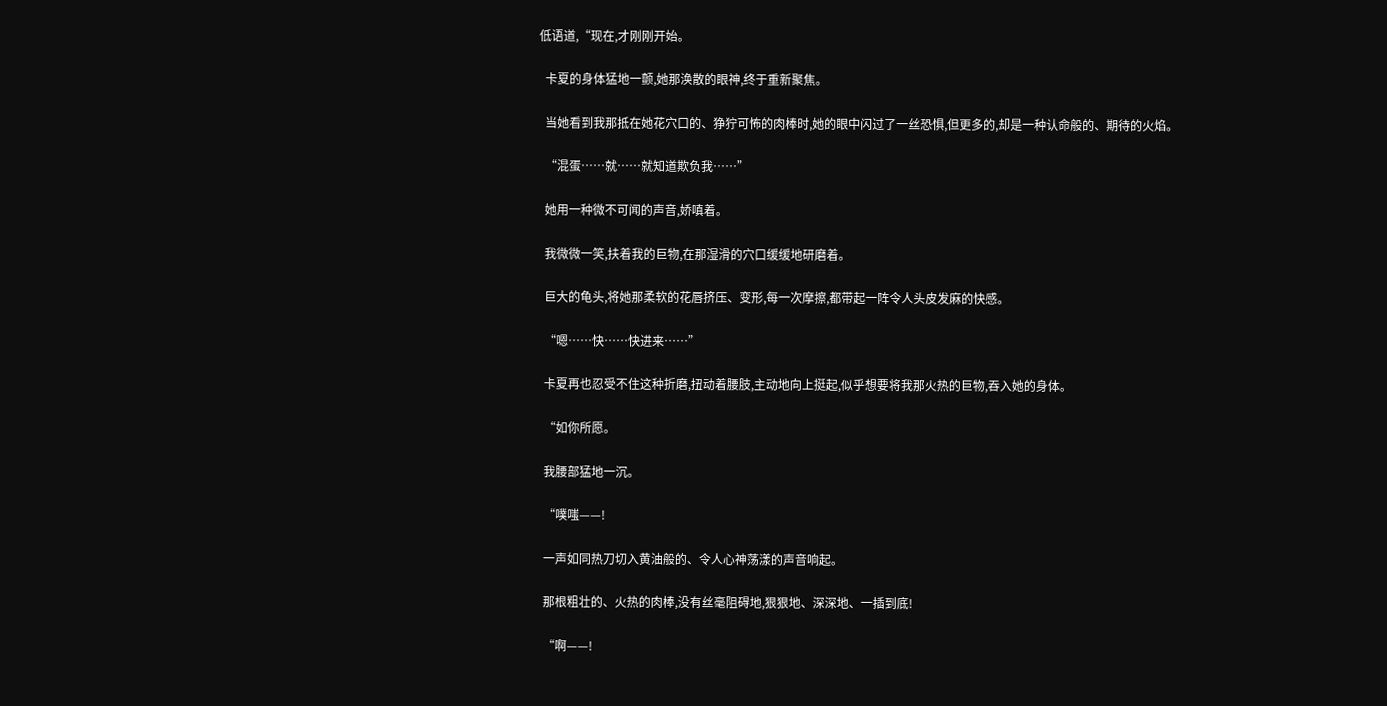低语道,“现在,才刚刚开始。

  卡夏的身体猛地一颤,她那涣散的眼神,终于重新聚焦。

  当她看到我那抵在她花穴口的、狰狞可怖的肉棒时,她的眼中闪过了一丝恐惧,但更多的,却是一种认命般的、期待的火焰。

  “混蛋……就……就知道欺负我……”

  她用一种微不可闻的声音,娇嗔着。

  我微微一笑,扶着我的巨物,在那湿滑的穴口缓缓地研磨着。

  巨大的龟头,将她那柔软的花唇挤压、变形,每一次摩擦,都带起一阵令人头皮发麻的快感。

  “嗯……快……快进来……”

  卡夏再也忍受不住这种折磨,扭动着腰肢,主动地向上挺起,似乎想要将我那火热的巨物,吞入她的身体。

  “如你所愿。

  我腰部猛地一沉。

  “噗嗤——!

  一声如同热刀切入黄油般的、令人心神荡漾的声音响起。

  那根粗壮的、火热的肉棒,没有丝毫阻碍地,狠狠地、深深地、一插到底!

  “啊——!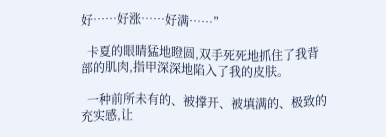好……好涨……好满……”

  卡夏的眼睛猛地瞪圆,双手死死地抓住了我背部的肌肉,指甲深深地陷入了我的皮肤。

  一种前所未有的、被撑开、被填满的、极致的充实感,让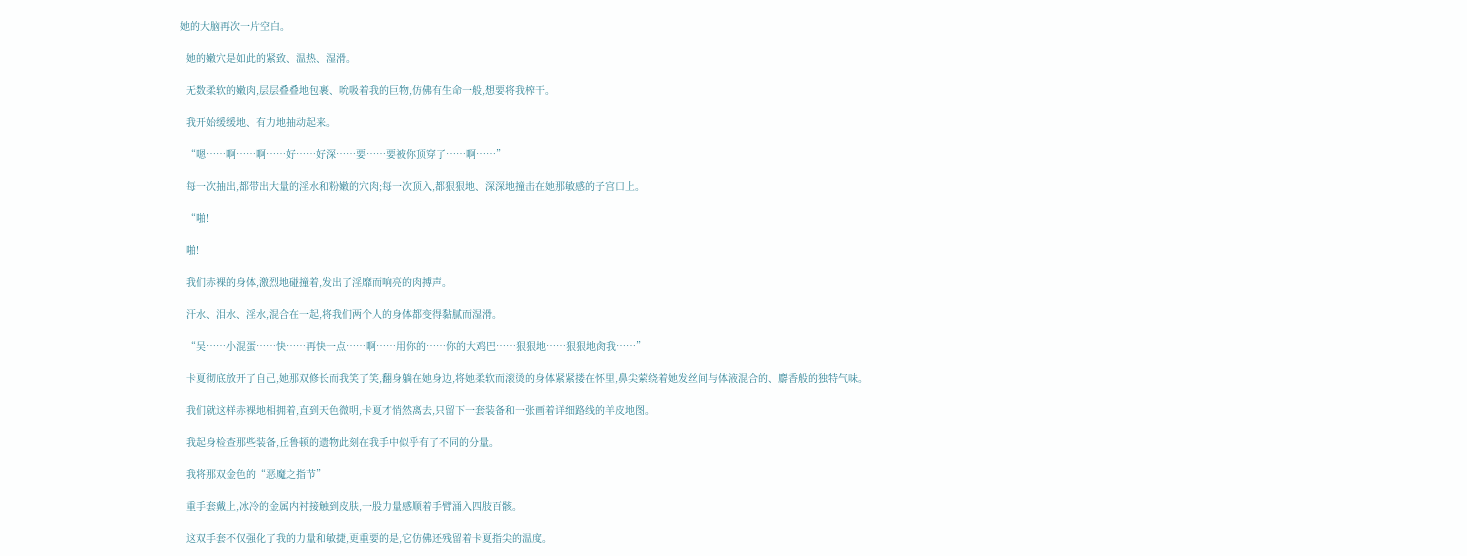她的大脑再次一片空白。

  她的嫩穴是如此的紧致、温热、湿滑。

  无数柔软的嫩肉,层层叠叠地包裹、吮吸着我的巨物,仿佛有生命一般,想要将我榨干。

  我开始缓缓地、有力地抽动起来。

  “嗯……啊……啊……好……好深……要……要被你顶穿了……啊……”

  每一次抽出,都带出大量的淫水和粉嫩的穴肉;每一次顶入,都狠狠地、深深地撞击在她那敏感的子宫口上。

  “啪!

  啪!

  我们赤裸的身体,激烈地碰撞着,发出了淫靡而响亮的肉搏声。

  汗水、泪水、淫水,混合在一起,将我们两个人的身体都变得黏腻而湿滑。

  “吴……小混蛋……快……再快一点……啊……用你的……你的大鸡巴……狠狠地……狠狠地肏我……”

  卡夏彻底放开了自己,她那双修长而我笑了笑,翻身躺在她身边,将她柔软而滚烫的身体紧紧搂在怀里,鼻尖萦绕着她发丝间与体液混合的、麝香般的独特气味。

  我们就这样赤裸地相拥着,直到天色微明,卡夏才悄然离去,只留下一套装备和一张画着详细路线的羊皮地图。

  我起身检查那些装备,丘鲁顿的遗物此刻在我手中似乎有了不同的分量。

  我将那双金色的“恶魔之指节”

  重手套戴上,冰冷的金属内衬接触到皮肤,一股力量感顺着手臂涌入四肢百骸。

  这双手套不仅强化了我的力量和敏捷,更重要的是,它仿佛还残留着卡夏指尖的温度。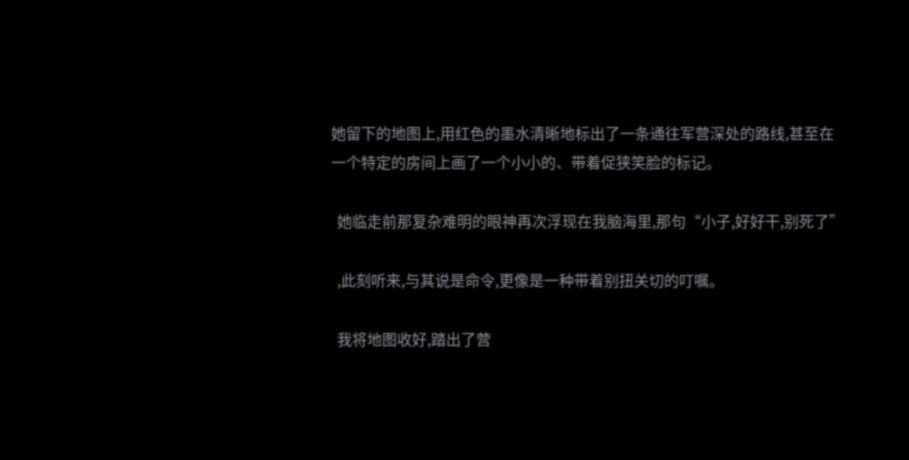她留下的地图上,用红色的墨水清晰地标出了一条通往军营深处的路线,甚至在一个特定的房间上画了一个小小的、带着促狭笑脸的标记。

  她临走前那复杂难明的眼神再次浮现在我脑海里,那句“小子,好好干,别死了”

  ,此刻听来,与其说是命令,更像是一种带着别扭关切的叮嘱。

  我将地图收好,踏出了营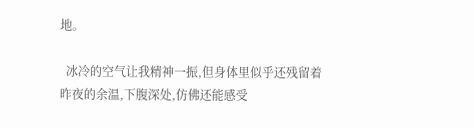地。

  冰冷的空气让我精神一振,但身体里似乎还残留着昨夜的余温,下腹深处,仿佛还能感受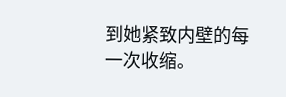到她紧致内壁的每一次收缩。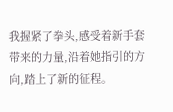我握紧了拳头,感受着新手套带来的力量,沿着她指引的方向,踏上了新的征程。